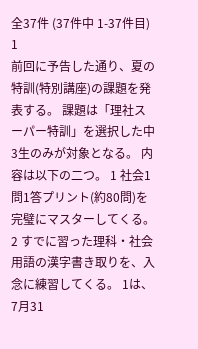全37件 (37件中 1-37件目)
1
前回に予告した通り、夏の特訓(特別講座)の課題を発表する。 課題は「理社スーパー特訓」を選択した中3生のみが対象となる。 内容は以下の二つ。 1 社会1問1答プリント(約80問)を完璧にマスターしてくる。 2 すでに習った理科・社会用語の漢字書き取りを、入念に練習してくる。 1は、7月31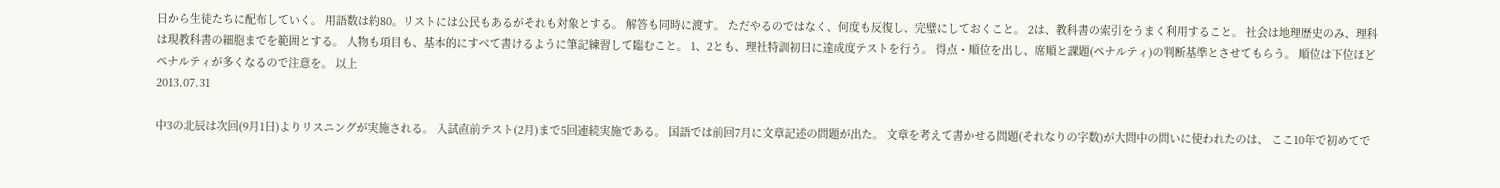日から生徒たちに配布していく。 用語数は約80。リストには公民もあるがそれも対象とする。 解答も同時に渡す。 ただやるのではなく、何度も反復し、完璧にしておくこと。 2は、教科書の索引をうまく利用すること。 社会は地理歴史のみ、理科は現教科書の細胞までを範囲とする。 人物も項目も、基本的にすべて書けるように筆記練習して臨むこと。 1、2とも、理社特訓初日に達成度テストを行う。 得点・順位を出し、席順と課題(ペナルティ)の判断基準とさせてもらう。 順位は下位ほどペナルティが多くなるので注意を。 以上
2013.07.31

中3の北辰は次回(9月1日)よりリスニングが実施される。 入試直前テスト(2月)まで5回連続実施である。 国語では前回7月に文章記述の問題が出た。 文章を考えて書かせる問題(それなりの字数)が大問中の問いに使われたのは、 ここ10年で初めてで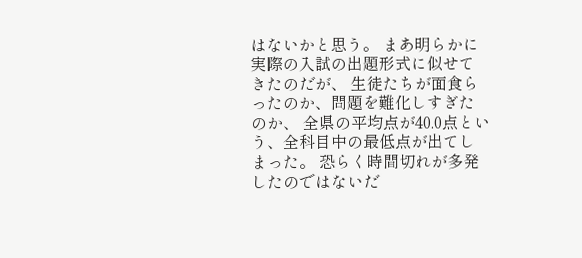はないかと思う。 まあ明らかに実際の入試の出題形式に似せてきたのだが、 生徒たちが面食らったのか、問題を難化しすぎたのか、 全県の平均点が40.0点という、全科目中の最低点が出てしまった。 恐らく時間切れが多発したのではないだ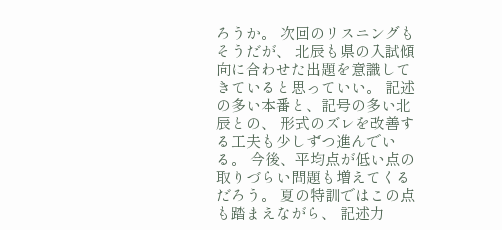ろうか。 次回のリスニングもそうだが、 北辰も県の入試傾向に合わせた出題を意識してきていると思っていい。 記述の多い本番と、記号の多い北辰との、 形式のズレを改善する工夫も少しずつ進んでいる。 今後、平均点が低い点の取りづらい問題も増えてくるだろう。 夏の特訓ではこの点も踏まえながら、 記述力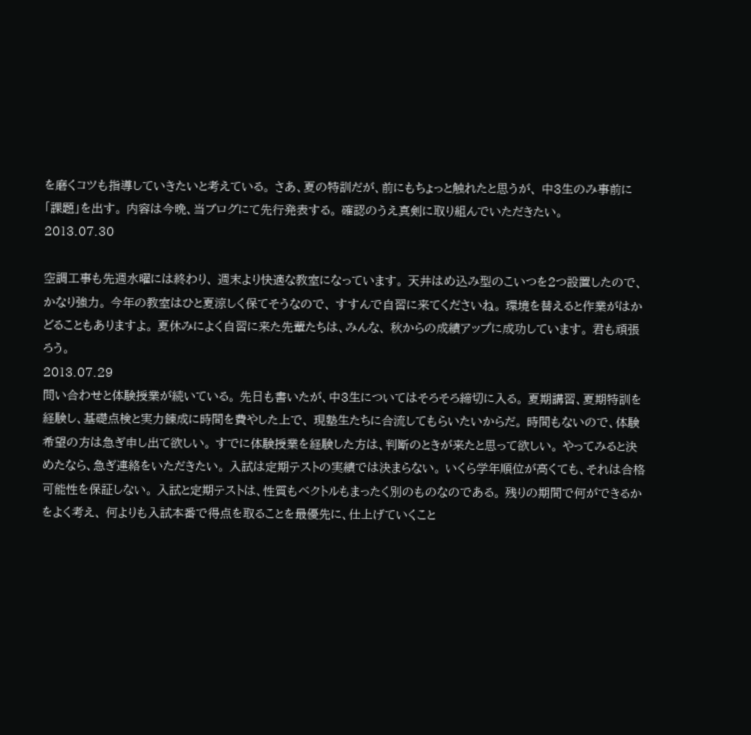を磨くコツも指導していきたいと考えている。 さあ、夏の特訓だが、前にもちょっと触れたと思うが、 中3生のみ事前に「課題」を出す。 内容は今晩、当ブログにて先行発表する。 確認のうえ真剣に取り組んでいただきたい。
2013.07.30

空調工事も先週水曜には終わり、 週末より快適な教室になっています。 天井はめ込み型のこいつを2つ設置したので、かなり強力。 今年の教室はひと夏涼しく保てそうなので、 すすんで自習に来てくださいね。 環境を替えると作業がはかどることもありますよ。 夏休みによく自習に来た先輩たちは、みんな、 秋からの成績アップに成功しています。 君も頑張ろう。
2013.07.29
問い合わせと体験授業が続いている。 先日も書いたが、中3生についてはそろそろ締切に入る。 夏期講習、夏期特訓を経験し、基礎点検と実力錬成に時間を費やした上で、 現塾生たちに合流してもらいたいからだ。 時間もないので、体験希望の方は急ぎ申し出て欲しい。 すでに体験授業を経験した方は、判断のときが来たと思って欲しい。 やってみると決めたなら、急ぎ連絡をいただきたい。 入試は定期テストの実績では決まらない。 いくら学年順位が高くても、それは合格可能性を保証しない。 入試と定期テストは、性質もベクトルもまったく別のものなのである。 残りの期間で何ができるかをよく考え、 何よりも入試本番で得点を取ることを最優先に、仕上げていくこと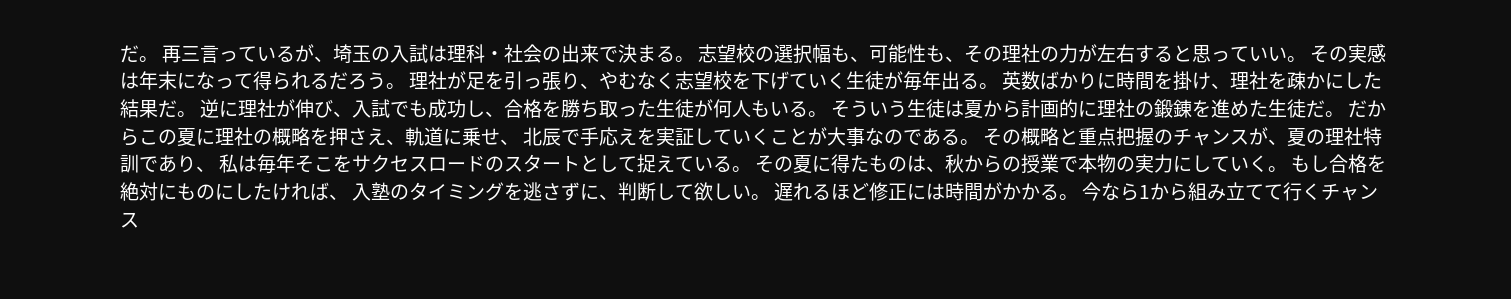だ。 再三言っているが、埼玉の入試は理科・社会の出来で決まる。 志望校の選択幅も、可能性も、その理社の力が左右すると思っていい。 その実感は年末になって得られるだろう。 理社が足を引っ張り、やむなく志望校を下げていく生徒が毎年出る。 英数ばかりに時間を掛け、理社を疎かにした結果だ。 逆に理社が伸び、入試でも成功し、合格を勝ち取った生徒が何人もいる。 そういう生徒は夏から計画的に理社の鍛錬を進めた生徒だ。 だからこの夏に理社の概略を押さえ、軌道に乗せ、 北辰で手応えを実証していくことが大事なのである。 その概略と重点把握のチャンスが、夏の理社特訓であり、 私は毎年そこをサクセスロードのスタートとして捉えている。 その夏に得たものは、秋からの授業で本物の実力にしていく。 もし合格を絶対にものにしたければ、 入塾のタイミングを逃さずに、判断して欲しい。 遅れるほど修正には時間がかかる。 今なら1から組み立てて行くチャンス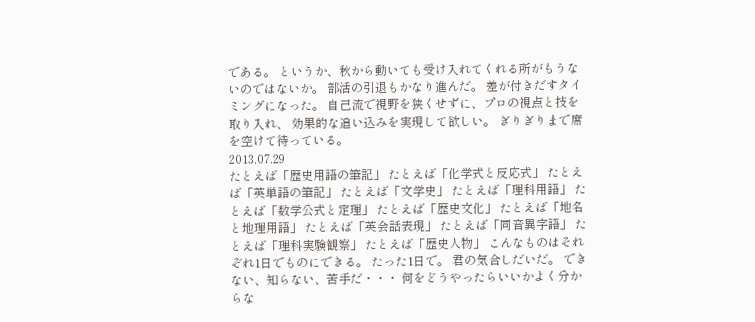である。 というか、秋から動いても受け入れてくれる所がもうないのではないか。 部活の引退もかなり進んだ。 差が付きだすタイミングになった。 自己流で視野を狭くせずに、プロの視点と技を取り入れ、 効果的な追い込みを実現して欲しい。 ぎりぎりまで席を空けて待っている。
2013.07.29
たとえば「歴史用語の筆記」 たとえば「化学式と反応式」 たとえば「英単語の筆記」 たとえば「文学史」 たとえば「理科用語」 たとえば「数学公式と定理」 たとえば「歴史文化」 たとえば「地名と地理用語」 たとえば「英会話表現」 たとえば「同音異字語」 たとえば「理科実験観察」 たとえば「歴史人物」 こんなものはそれぞれ1日でものにできる。 たった1日で。 君の気合しだいだ。 できない、知らない、苦手だ・・・ 何をどうやったらいいかよく分からな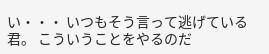い・・・ いつもそう言って逃げている君。 こういうことをやるのだ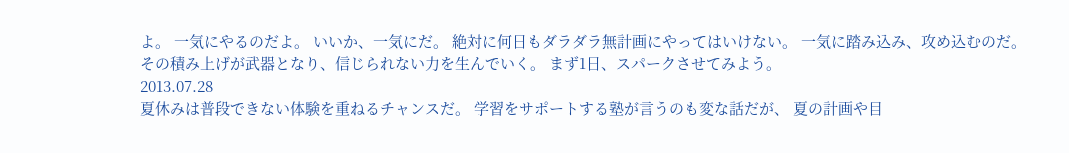よ。 一気にやるのだよ。 いいか、一気にだ。 絶対に何日もダラダラ無計画にやってはいけない。 一気に踏み込み、攻め込むのだ。 その積み上げが武器となり、信じられない力を生んでいく。 まず1日、スパークさせてみよう。
2013.07.28
夏休みは普段できない体験を重ねるチャンスだ。 学習をサポートする塾が言うのも変な話だが、 夏の計画や目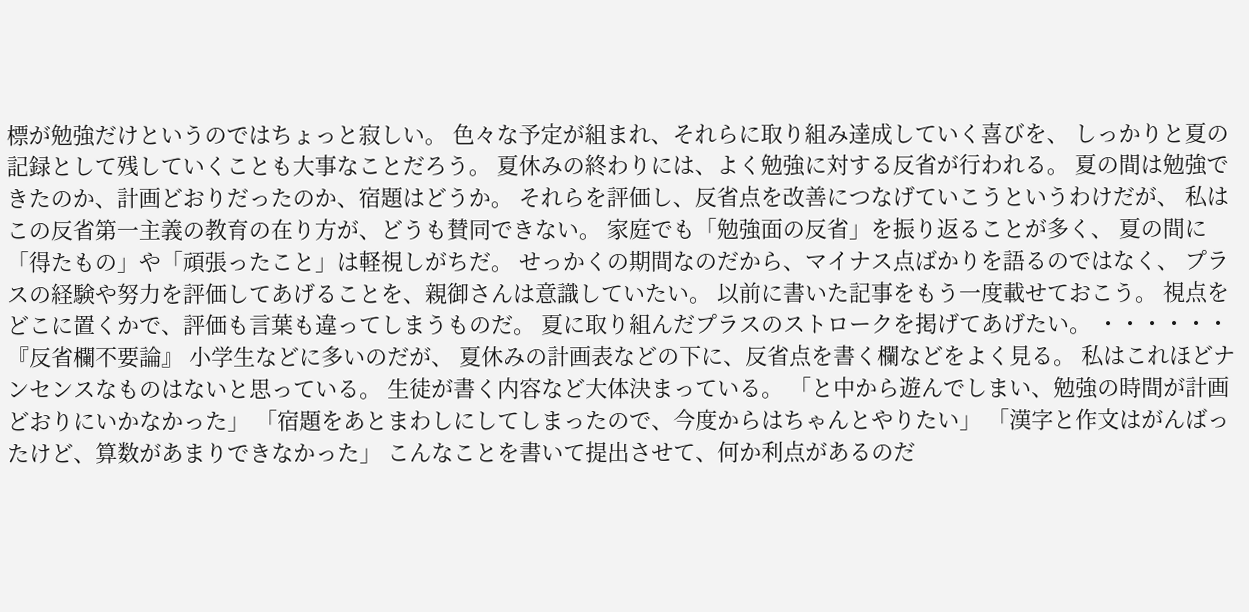標が勉強だけというのではちょっと寂しい。 色々な予定が組まれ、それらに取り組み達成していく喜びを、 しっかりと夏の記録として残していくことも大事なことだろう。 夏休みの終わりには、よく勉強に対する反省が行われる。 夏の間は勉強できたのか、計画どおりだったのか、宿題はどうか。 それらを評価し、反省点を改善につなげていこうというわけだが、 私はこの反省第一主義の教育の在り方が、どうも賛同できない。 家庭でも「勉強面の反省」を振り返ることが多く、 夏の間に「得たもの」や「頑張ったこと」は軽視しがちだ。 せっかくの期間なのだから、マイナス点ばかりを語るのではなく、 プラスの経験や努力を評価してあげることを、親御さんは意識していたい。 以前に書いた記事をもう一度載せておこう。 視点をどこに置くかで、評価も言葉も違ってしまうものだ。 夏に取り組んだプラスのストロークを掲げてあげたい。 ・・・・・・ 『反省欄不要論』 小学生などに多いのだが、 夏休みの計画表などの下に、反省点を書く欄などをよく見る。 私はこれほどナンセンスなものはないと思っている。 生徒が書く内容など大体決まっている。 「と中から遊んでしまい、勉強の時間が計画どおりにいかなかった」 「宿題をあとまわしにしてしまったので、今度からはちゃんとやりたい」 「漢字と作文はがんばったけど、算数があまりできなかった」 こんなことを書いて提出させて、何か利点があるのだ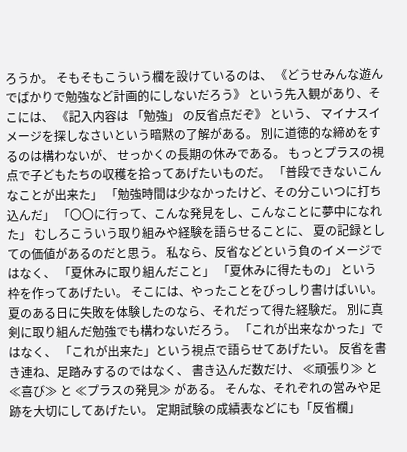ろうか。 そもそもこういう欄を設けているのは、 《どうせみんな遊んでばかりで勉強など計画的にしないだろう》 という先入観があり、そこには、 《記入内容は 「勉強」 の反省点だぞ》 という、 マイナスイメージを探しなさいという暗黙の了解がある。 別に道徳的な締めをするのは構わないが、 せっかくの長期の休みである。 もっとプラスの視点で子どもたちの収穫を拾ってあげたいものだ。 「普段できないこんなことが出来た」 「勉強時間は少なかったけど、その分こいつに打ち込んだ」 「〇〇に行って、こんな発見をし、こんなことに夢中になれた」 むしろこういう取り組みや経験を語らせることに、 夏の記録としての価値があるのだと思う。 私なら、反省などという負のイメージではなく、 「夏休みに取り組んだこと」 「夏休みに得たもの」 という枠を作ってあげたい。 そこには、やったことをびっしり書けばいい。 夏のある日に失敗を体験したのなら、それだって得た経験だ。 別に真剣に取り組んだ勉強でも構わないだろう。 「これが出来なかった」ではなく、 「これが出来た」という視点で語らせてあげたい。 反省を書き連ね、足踏みするのではなく、 書き込んだ数だけ、 ≪頑張り≫ と ≪喜び≫ と ≪プラスの発見≫ がある。 そんな、それぞれの営みや足跡を大切にしてあげたい。 定期試験の成績表などにも「反省欄」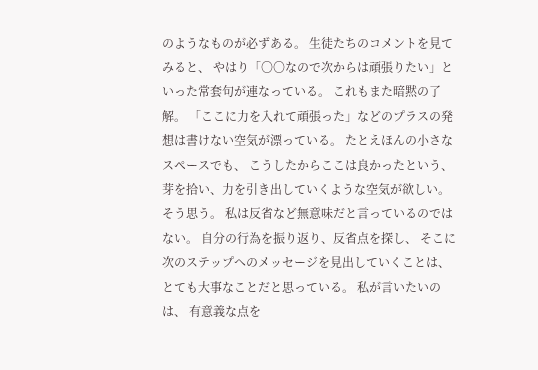のようなものが必ずある。 生徒たちのコメントを見てみると、 やはり「〇〇なので次からは頑張りたい」といった常套句が連なっている。 これもまた暗黙の了解。 「ここに力を入れて頑張った」などのプラスの発想は書けない空気が漂っている。 たとえほんの小さなスペースでも、 こうしたからここは良かったという、 芽を拾い、力を引き出していくような空気が欲しい。 そう思う。 私は反省など無意味だと言っているのではない。 自分の行為を振り返り、反省点を探し、 そこに次のステップへのメッセージを見出していくことは、 とても大事なことだと思っている。 私が言いたいのは、 有意義な点を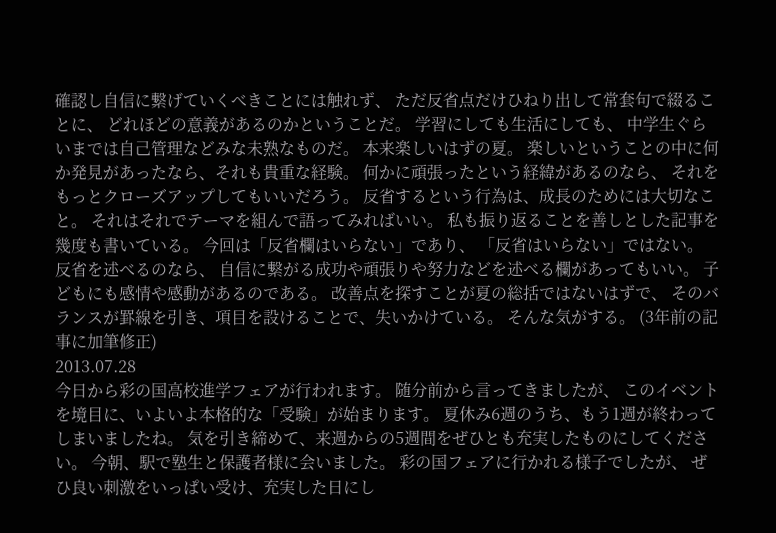確認し自信に繋げていくべきことには触れず、 ただ反省点だけひねり出して常套句で綴ることに、 どれほどの意義があるのかということだ。 学習にしても生活にしても、 中学生ぐらいまでは自己管理などみな未熟なものだ。 本来楽しいはずの夏。 楽しいということの中に何か発見があったなら、それも貴重な経験。 何かに頑張ったという経緯があるのなら、 それをもっとクローズアップしてもいいだろう。 反省するという行為は、成長のためには大切なこと。 それはそれでテーマを組んで語ってみればいい。 私も振り返ることを善しとした記事を幾度も書いている。 今回は「反省欄はいらない」であり、 「反省はいらない」ではない。 反省を述べるのなら、 自信に繋がる成功や頑張りや努力などを述べる欄があってもいい。 子どもにも感情や感動があるのである。 改善点を探すことが夏の総括ではないはずで、 そのバランスが罫線を引き、項目を設けることで、失いかけている。 そんな気がする。 (3年前の記事に加筆修正)
2013.07.28
今日から彩の国高校進学フェアが行われます。 随分前から言ってきましたが、 このイベントを境目に、いよいよ本格的な「受験」が始まります。 夏休み6週のうち、もう1週が終わってしまいましたね。 気を引き締めて、来週からの5週間をぜひとも充実したものにしてください。 今朝、駅で塾生と保護者様に会いました。 彩の国フェアに行かれる様子でしたが、 ぜひ良い刺激をいっぱい受け、充実した日にし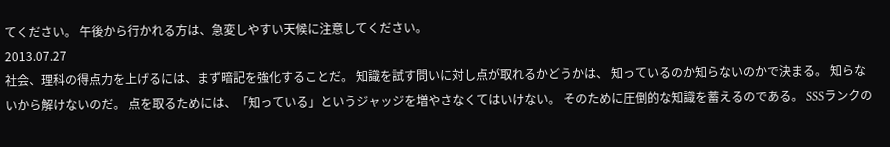てください。 午後から行かれる方は、急変しやすい天候に注意してください。
2013.07.27
社会、理科の得点力を上げるには、まず暗記を強化することだ。 知識を試す問いに対し点が取れるかどうかは、 知っているのか知らないのかで決まる。 知らないから解けないのだ。 点を取るためには、「知っている」というジャッジを増やさなくてはいけない。 そのために圧倒的な知識を蓄えるのである。 SSSランクの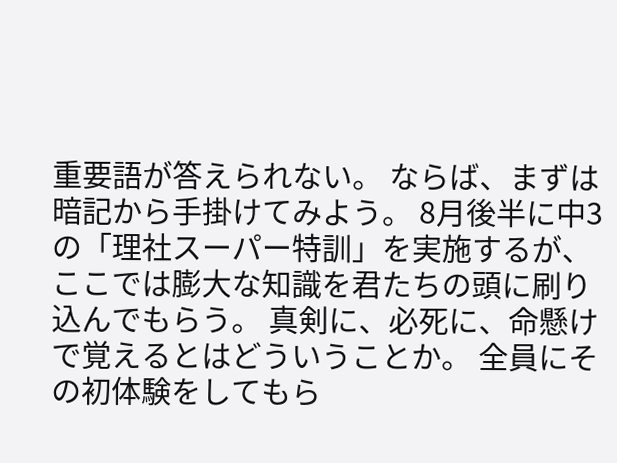重要語が答えられない。 ならば、まずは暗記から手掛けてみよう。 8月後半に中3の「理社スーパー特訓」を実施するが、 ここでは膨大な知識を君たちの頭に刷り込んでもらう。 真剣に、必死に、命懸けで覚えるとはどういうことか。 全員にその初体験をしてもら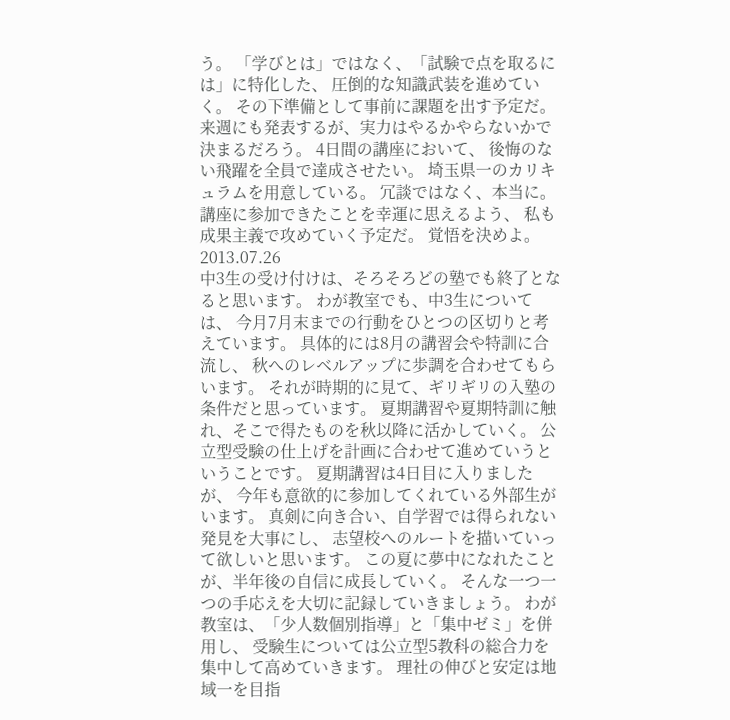う。 「学びとは」ではなく、「試験で点を取るには」に特化した、 圧倒的な知識武装を進めていく。 その下準備として事前に課題を出す予定だ。 来週にも発表するが、実力はやるかやらないかで決まるだろう。 4日間の講座において、 後悔のない飛躍を全員で達成させたい。 埼玉県一のカリキュラムを用意している。 冗談ではなく、本当に。 講座に参加できたことを幸運に思えるよう、 私も成果主義で攻めていく予定だ。 覚悟を決めよ。
2013.07.26
中3生の受け付けは、そろそろどの塾でも終了となると思います。 わが教室でも、中3生については、 今月7月末までの行動をひとつの区切りと考えています。 具体的には8月の講習会や特訓に合流し、 秋へのレベルアップに歩調を合わせてもらいます。 それが時期的に見て、ギリギリの入塾の条件だと思っています。 夏期講習や夏期特訓に触れ、そこで得たものを秋以降に活かしていく。 公立型受験の仕上げを計画に合わせて進めていうということです。 夏期講習は4日目に入りましたが、 今年も意欲的に参加してくれている外部生がいます。 真剣に向き合い、自学習では得られない発見を大事にし、 志望校へのルートを描いていって欲しいと思います。 この夏に夢中になれたことが、半年後の自信に成長していく。 そんな一つ一つの手応えを大切に記録していきましょう。 わが教室は、「少人数個別指導」と「集中ゼミ」を併用し、 受験生については公立型5教科の総合力を集中して高めていきます。 理社の伸びと安定は地域一を目指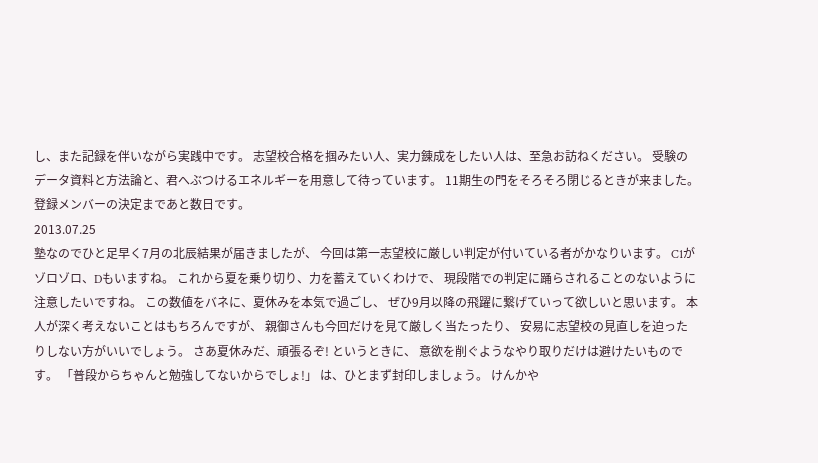し、また記録を伴いながら実践中です。 志望校合格を掴みたい人、実力錬成をしたい人は、至急お訪ねください。 受験のデータ資料と方法論と、君へぶつけるエネルギーを用意して待っています。 11期生の門をそろそろ閉じるときが来ました。 登録メンバーの決定まであと数日です。
2013.07.25
塾なのでひと足早く7月の北辰結果が届きましたが、 今回は第一志望校に厳しい判定が付いている者がかなりいます。 C1がゾロゾロ、Dもいますね。 これから夏を乗り切り、力を蓄えていくわけで、 現段階での判定に踊らされることのないように注意したいですね。 この数値をバネに、夏休みを本気で過ごし、 ぜひ9月以降の飛躍に繋げていって欲しいと思います。 本人が深く考えないことはもちろんですが、 親御さんも今回だけを見て厳しく当たったり、 安易に志望校の見直しを迫ったりしない方がいいでしょう。 さあ夏休みだ、頑張るぞ! というときに、 意欲を削ぐようなやり取りだけは避けたいものです。 「普段からちゃんと勉強してないからでしょ!」 は、ひとまず封印しましょう。 けんかや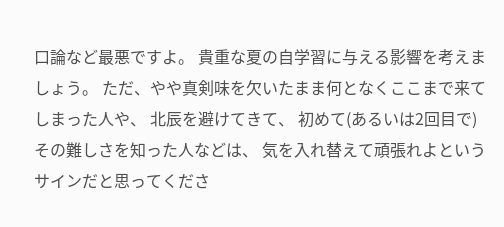口論など最悪ですよ。 貴重な夏の自学習に与える影響を考えましょう。 ただ、やや真剣味を欠いたまま何となくここまで来てしまった人や、 北辰を避けてきて、 初めて(あるいは2回目で)その難しさを知った人などは、 気を入れ替えて頑張れよというサインだと思ってくださ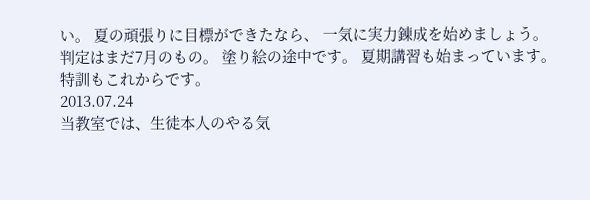い。 夏の頑張りに目標ができたなら、 一気に実力錬成を始めましょう。 判定はまだ7月のもの。 塗り絵の途中です。 夏期講習も始まっています。 特訓もこれからです。
2013.07.24
当教室では、生徒本人のやる気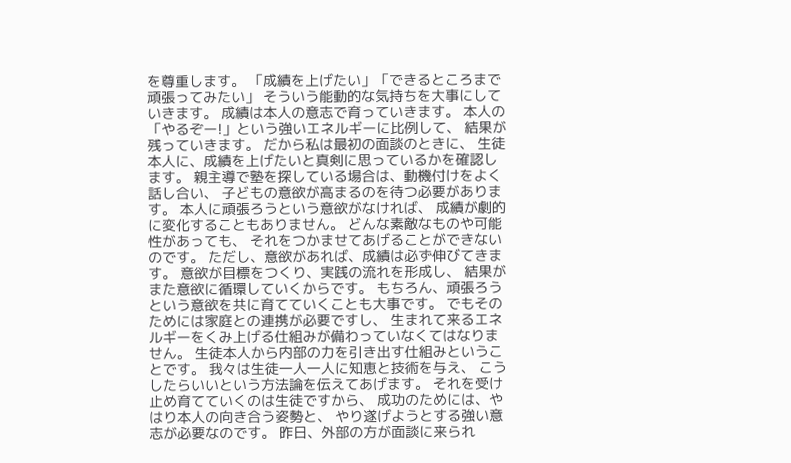を尊重します。 「成績を上げたい」「できるところまで頑張ってみたい」 そういう能動的な気持ちを大事にしていきます。 成績は本人の意志で育っていきます。 本人の「やるぞー!」という強いエネルギーに比例して、 結果が残っていきます。 だから私は最初の面談のときに、 生徒本人に、成績を上げたいと真剣に思っているかを確認します。 親主導で塾を探している場合は、動機付けをよく話し合い、 子どもの意欲が高まるのを待つ必要があります。 本人に頑張ろうという意欲がなければ、 成績が劇的に変化することもありません。 どんな素敵なものや可能性があっても、 それをつかませてあげることができないのです。 ただし、意欲があれば、成績は必ず伸びてきます。 意欲が目標をつくり、実践の流れを形成し、 結果がまた意欲に循環していくからです。 もちろん、頑張ろうという意欲を共に育てていくことも大事です。 でもそのためには家庭との連携が必要ですし、 生まれて来るエネルギーをくみ上げる仕組みが備わっていなくてはなりません。 生徒本人から内部の力を引き出す仕組みということです。 我々は生徒一人一人に知恵と技術を与え、 こうしたらいいという方法論を伝えてあげます。 それを受け止め育てていくのは生徒ですから、 成功のためには、やはり本人の向き合う姿勢と、 やり遂げようとする強い意志が必要なのです。 昨日、外部の方が面談に来られ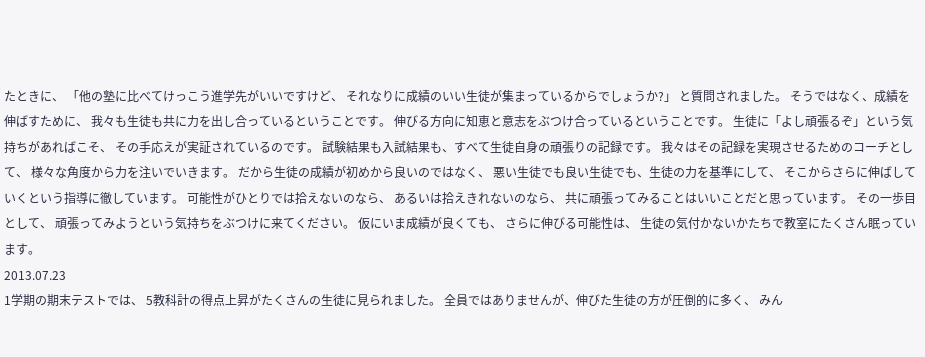たときに、 「他の塾に比べてけっこう進学先がいいですけど、 それなりに成績のいい生徒が集まっているからでしょうか?」 と質問されました。 そうではなく、成績を伸ばすために、 我々も生徒も共に力を出し合っているということです。 伸びる方向に知恵と意志をぶつけ合っているということです。 生徒に「よし頑張るぞ」という気持ちがあればこそ、 その手応えが実証されているのです。 試験結果も入試結果も、すべて生徒自身の頑張りの記録です。 我々はその記録を実現させるためのコーチとして、 様々な角度から力を注いでいきます。 だから生徒の成績が初めから良いのではなく、 悪い生徒でも良い生徒でも、生徒の力を基準にして、 そこからさらに伸ばしていくという指導に徹しています。 可能性がひとりでは拾えないのなら、 あるいは拾えきれないのなら、 共に頑張ってみることはいいことだと思っています。 その一歩目として、 頑張ってみようという気持ちをぶつけに来てください。 仮にいま成績が良くても、 さらに伸びる可能性は、 生徒の気付かないかたちで教室にたくさん眠っています。
2013.07.23
1学期の期末テストでは、 5教科計の得点上昇がたくさんの生徒に見られました。 全員ではありませんが、伸びた生徒の方が圧倒的に多く、 みん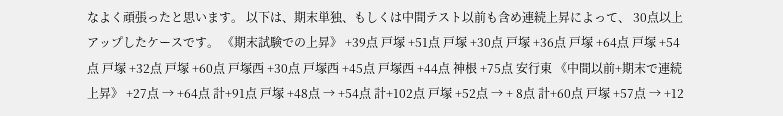なよく頑張ったと思います。 以下は、期末単独、もしくは中間テスト以前も含め連続上昇によって、 30点以上アップしたケースです。 《期末試験での上昇》 +39点 戸塚 +51点 戸塚 +30点 戸塚 +36点 戸塚 +64点 戸塚 +54点 戸塚 +32点 戸塚 +60点 戸塚西 +30点 戸塚西 +45点 戸塚西 +44点 神根 +75点 安行東 《中間以前+期末で連続上昇》 +27点 → +64点 計+91点 戸塚 +48点 → +54点 計+102点 戸塚 +52点 → + 8点 計+60点 戸塚 +57点 → +12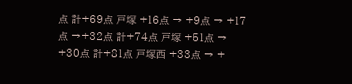点 計+69点 戸塚 +16点 → +9点 → +17点 →+32点 計+74点 戸塚 +51点 → +30点 計+81点 戸塚西 +33点 → +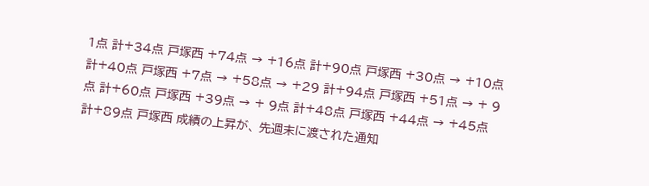1点 計+34点 戸塚西 +74点 → +16点 計+90点 戸塚西 +30点 → +10点 計+40点 戸塚西 +7点 → +58点 → +29 計+94点 戸塚西 +51点 → + 9点 計+60点 戸塚西 +39点 → + 9点 計+48点 戸塚西 +44点 → +45点 計+89点 戸塚西 成績の上昇が、 先週末に渡された通知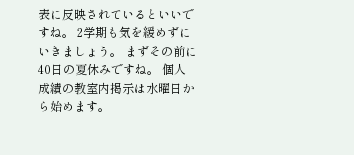表に反映されているといいですね。 2学期も気を緩めずにいきましょう。 まずその前に40日の夏休みですね。 個人成績の教室内掲示は水曜日から始めます。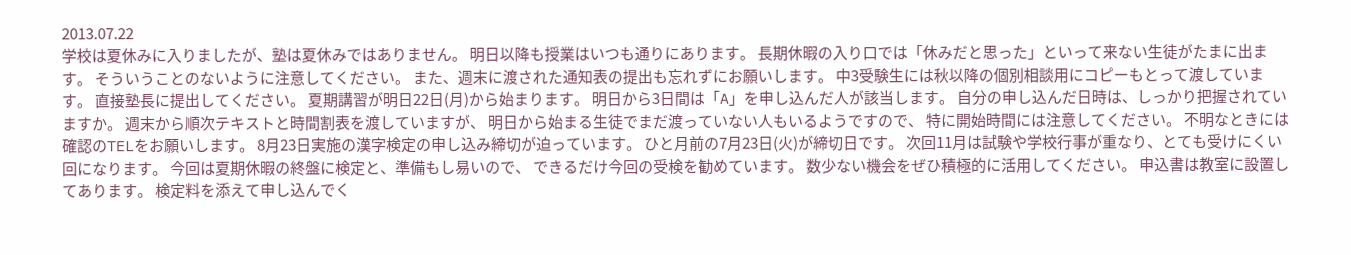2013.07.22
学校は夏休みに入りましたが、塾は夏休みではありません。 明日以降も授業はいつも通りにあります。 長期休暇の入り口では「休みだと思った」といって来ない生徒がたまに出ます。 そういうことのないように注意してください。 また、週末に渡された通知表の提出も忘れずにお願いします。 中3受験生には秋以降の個別相談用にコピーもとって渡しています。 直接塾長に提出してください。 夏期講習が明日22日(月)から始まります。 明日から3日間は「A」を申し込んだ人が該当します。 自分の申し込んだ日時は、しっかり把握されていますか。 週末から順次テキストと時間割表を渡していますが、 明日から始まる生徒でまだ渡っていない人もいるようですので、 特に開始時間には注意してください。 不明なときには確認のTELをお願いします。 8月23日実施の漢字検定の申し込み締切が迫っています。 ひと月前の7月23日(火)が締切日です。 次回11月は試験や学校行事が重なり、とても受けにくい回になります。 今回は夏期休暇の終盤に検定と、準備もし易いので、 できるだけ今回の受検を勧めています。 数少ない機会をぜひ積極的に活用してください。 申込書は教室に設置してあります。 検定料を添えて申し込んでく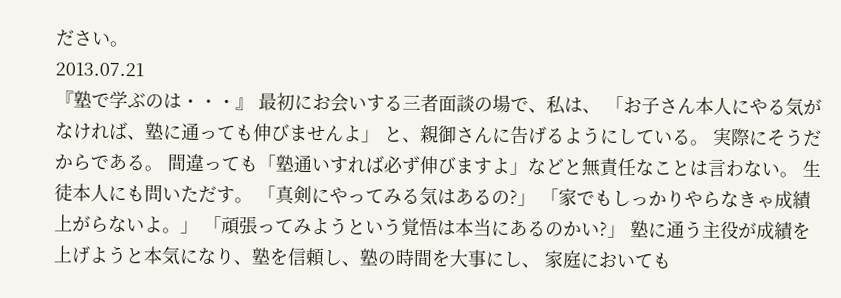ださい。
2013.07.21
『塾で学ぶのは・・・』 最初にお会いする三者面談の場で、私は、 「お子さん本人にやる気がなければ、塾に通っても伸びませんよ」 と、親御さんに告げるようにしている。 実際にそうだからである。 間違っても「塾通いすれば必ず伸びますよ」などと無責任なことは言わない。 生徒本人にも問いただす。 「真剣にやってみる気はあるの?」 「家でもしっかりやらなきゃ成績上がらないよ。」 「頑張ってみようという覚悟は本当にあるのかい?」 塾に通う主役が成績を上げようと本気になり、塾を信頼し、塾の時間を大事にし、 家庭においても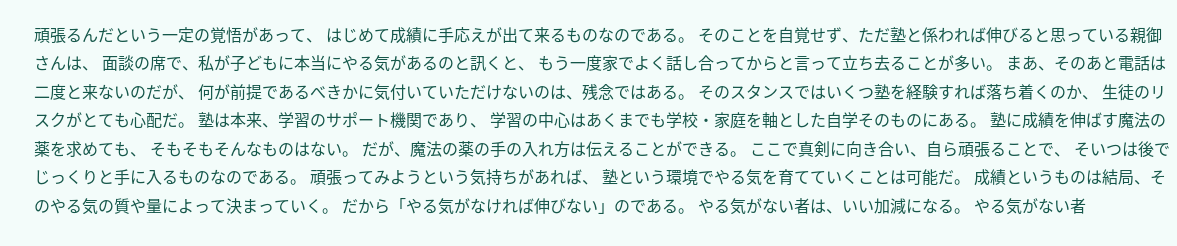頑張るんだという一定の覚悟があって、 はじめて成績に手応えが出て来るものなのである。 そのことを自覚せず、ただ塾と係われば伸びると思っている親御さんは、 面談の席で、私が子どもに本当にやる気があるのと訊くと、 もう一度家でよく話し合ってからと言って立ち去ることが多い。 まあ、そのあと電話は二度と来ないのだが、 何が前提であるべきかに気付いていただけないのは、残念ではある。 そのスタンスではいくつ塾を経験すれば落ち着くのか、 生徒のリスクがとても心配だ。 塾は本来、学習のサポート機関であり、 学習の中心はあくまでも学校・家庭を軸とした自学そのものにある。 塾に成績を伸ばす魔法の薬を求めても、 そもそもそんなものはない。 だが、魔法の薬の手の入れ方は伝えることができる。 ここで真剣に向き合い、自ら頑張ることで、 そいつは後でじっくりと手に入るものなのである。 頑張ってみようという気持ちがあれば、 塾という環境でやる気を育てていくことは可能だ。 成績というものは結局、そのやる気の質や量によって決まっていく。 だから「やる気がなければ伸びない」のである。 やる気がない者は、いい加減になる。 やる気がない者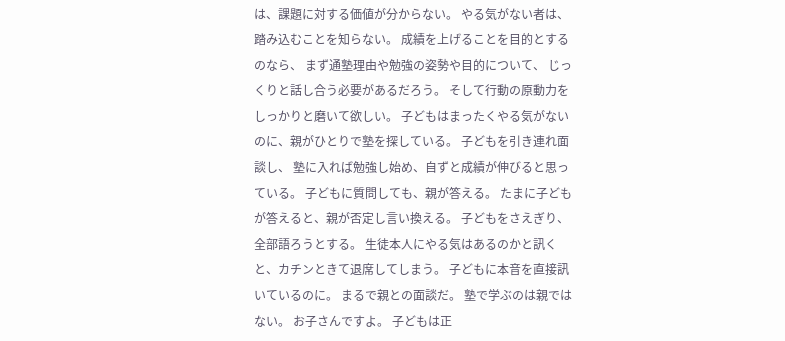は、課題に対する価値が分からない。 やる気がない者は、踏み込むことを知らない。 成績を上げることを目的とするのなら、 まず通塾理由や勉強の姿勢や目的について、 じっくりと話し合う必要があるだろう。 そして行動の原動力をしっかりと磨いて欲しい。 子どもはまったくやる気がないのに、親がひとりで塾を探している。 子どもを引き連れ面談し、 塾に入れば勉強し始め、自ずと成績が伸びると思っている。 子どもに質問しても、親が答える。 たまに子どもが答えると、親が否定し言い換える。 子どもをさえぎり、全部語ろうとする。 生徒本人にやる気はあるのかと訊くと、カチンときて退席してしまう。 子どもに本音を直接訊いているのに。 まるで親との面談だ。 塾で学ぶのは親ではない。 お子さんですよ。 子どもは正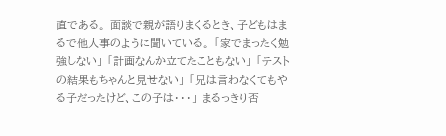直である。 面談で親が語りまくるとき、子どもはまるで他人事のように聞いている。 「家でまったく勉強しない」 「計画なんか立てたこともない」 「テストの結果もちゃんと見せない」 「兄は言わなくてもやる子だったけど、この子は・・・」 まるっきり否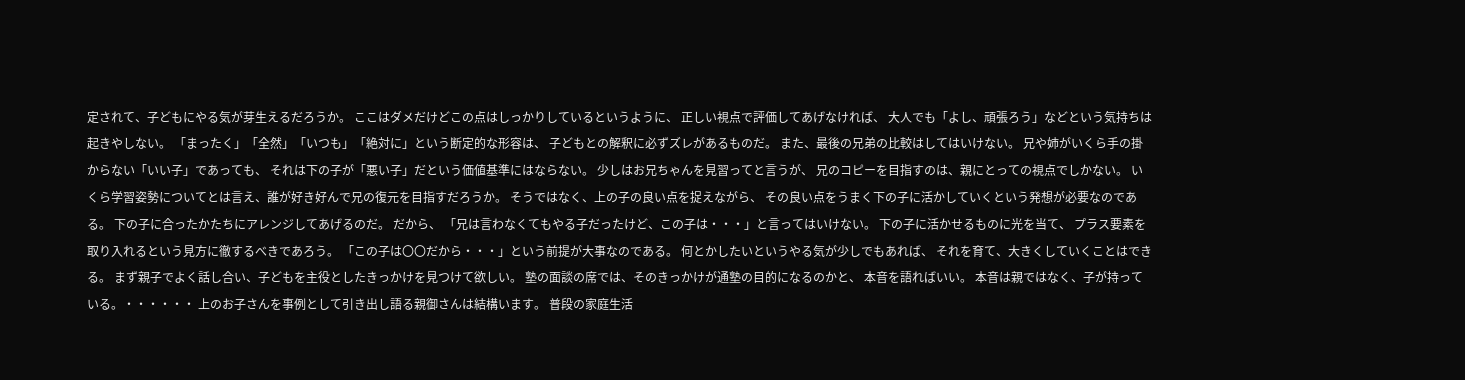定されて、子どもにやる気が芽生えるだろうか。 ここはダメだけどこの点はしっかりしているというように、 正しい視点で評価してあげなければ、 大人でも「よし、頑張ろう」などという気持ちは起きやしない。 「まったく」「全然」「いつも」「絶対に」という断定的な形容は、 子どもとの解釈に必ずズレがあるものだ。 また、最後の兄弟の比較はしてはいけない。 兄や姉がいくら手の掛からない「いい子」であっても、 それは下の子が「悪い子」だという価値基準にはならない。 少しはお兄ちゃんを見習ってと言うが、 兄のコピーを目指すのは、親にとっての視点でしかない。 いくら学習姿勢についてとは言え、誰が好き好んで兄の復元を目指すだろうか。 そうではなく、上の子の良い点を捉えながら、 その良い点をうまく下の子に活かしていくという発想が必要なのである。 下の子に合ったかたちにアレンジしてあげるのだ。 だから、 「兄は言わなくてもやる子だったけど、この子は・・・」と言ってはいけない。 下の子に活かせるものに光を当て、 プラス要素を取り入れるという見方に徹するべきであろう。 「この子は〇〇だから・・・」という前提が大事なのである。 何とかしたいというやる気が少しでもあれば、 それを育て、大きくしていくことはできる。 まず親子でよく話し合い、子どもを主役としたきっかけを見つけて欲しい。 塾の面談の席では、そのきっかけが通塾の目的になるのかと、 本音を語ればいい。 本音は親ではなく、子が持っている。・・・・・・ 上のお子さんを事例として引き出し語る親御さんは結構います。 普段の家庭生活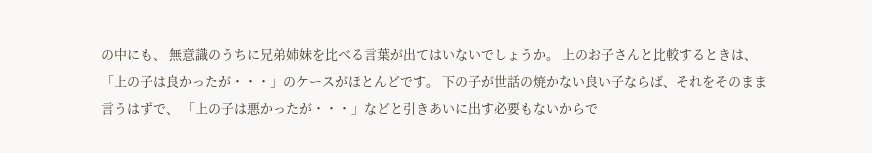の中にも、 無意識のうちに兄弟姉妹を比べる言葉が出てはいないでしょうか。 上のお子さんと比較するときは、 「上の子は良かったが・・・」のケースがほとんどです。 下の子が世話の焼かない良い子ならば、それをそのまま言うはずで、 「上の子は悪かったが・・・」などと引きあいに出す必要もないからで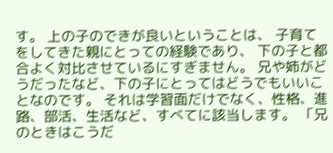す。 上の子のできが良いということは、 子育てをしてきた親にとっての経験であり、 下の子と都合よく対比させているにすぎません。 兄や姉がどうだったなど、下の子にとってはどうでもいいことなのです。 それは学習面だけでなく、性格、進路、部活、生活など、すべてに該当します。 「兄のときはこうだ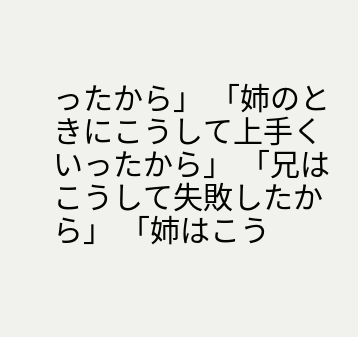ったから」 「姉のときにこうして上手くいったから」 「兄はこうして失敗したから」 「姉はこう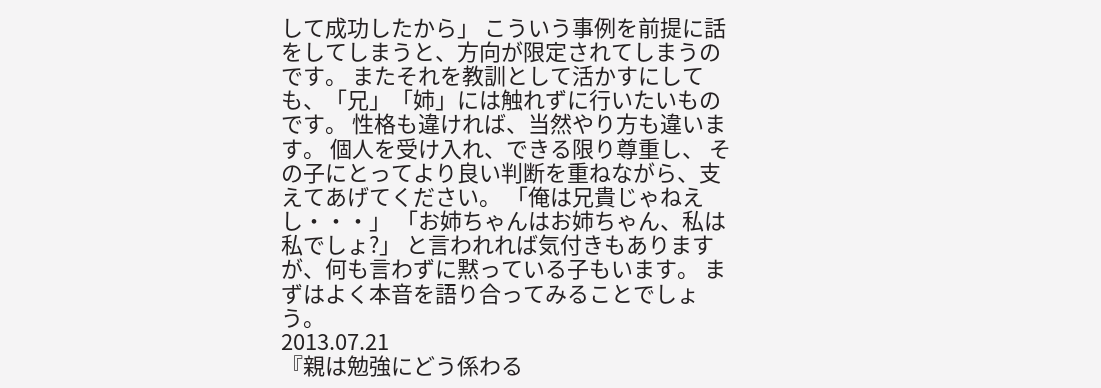して成功したから」 こういう事例を前提に話をしてしまうと、方向が限定されてしまうのです。 またそれを教訓として活かすにしても、「兄」「姉」には触れずに行いたいものです。 性格も違ければ、当然やり方も違います。 個人を受け入れ、できる限り尊重し、 その子にとってより良い判断を重ねながら、支えてあげてください。 「俺は兄貴じゃねえし・・・」 「お姉ちゃんはお姉ちゃん、私は私でしょ?」 と言われれば気付きもありますが、何も言わずに黙っている子もいます。 まずはよく本音を語り合ってみることでしょう。
2013.07.21
『親は勉強にどう係わる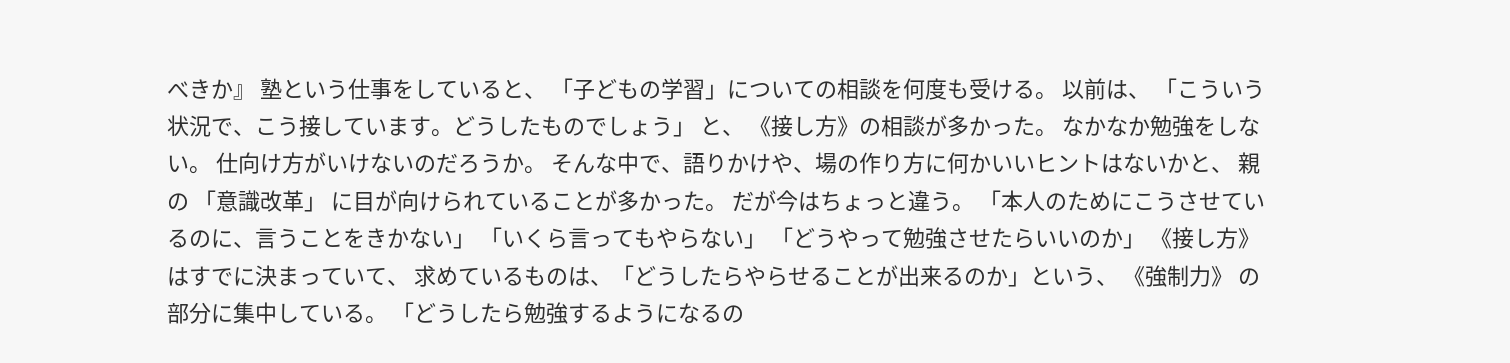べきか』 塾という仕事をしていると、 「子どもの学習」についての相談を何度も受ける。 以前は、 「こういう状況で、こう接しています。どうしたものでしょう」 と、 《接し方》の相談が多かった。 なかなか勉強をしない。 仕向け方がいけないのだろうか。 そんな中で、語りかけや、場の作り方に何かいいヒントはないかと、 親の 「意識改革」 に目が向けられていることが多かった。 だが今はちょっと違う。 「本人のためにこうさせているのに、言うことをきかない」 「いくら言ってもやらない」 「どうやって勉強させたらいいのか」 《接し方》はすでに決まっていて、 求めているものは、「どうしたらやらせることが出来るのか」という、 《強制力》 の部分に集中している。 「どうしたら勉強するようになるの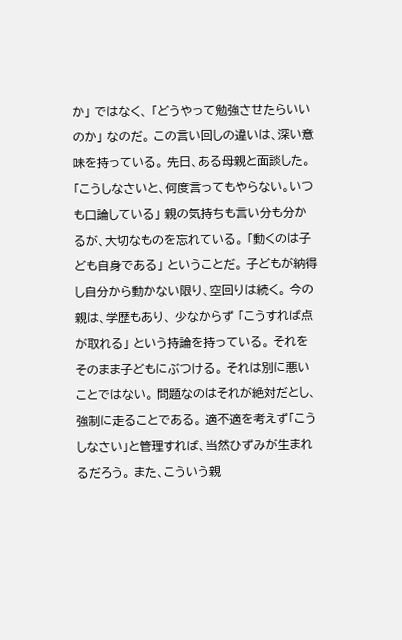か」 ではなく、 「どうやって勉強させたらいいのか」 なのだ。 この言い回しの違いは、深い意味を持っている。 先日、ある母親と面談した。 「こうしなさいと、何度言ってもやらない。いつも口論している」 親の気持ちも言い分も分かるが、大切なものを忘れている。 「動くのは子ども自身である」 ということだ。 子どもが納得し自分から動かない限り、空回りは続く。 今の親は、学歴もあり、 少なからず 「こうすれば点が取れる」 という持論を持っている。 それをそのまま子どもにぶつける。 それは別に悪いことではない。 問題なのはそれが絶対だとし、強制に走ることである。 適不適を考えず「こうしなさい」と管理すれば、当然ひずみが生まれるだろう。 また、こういう親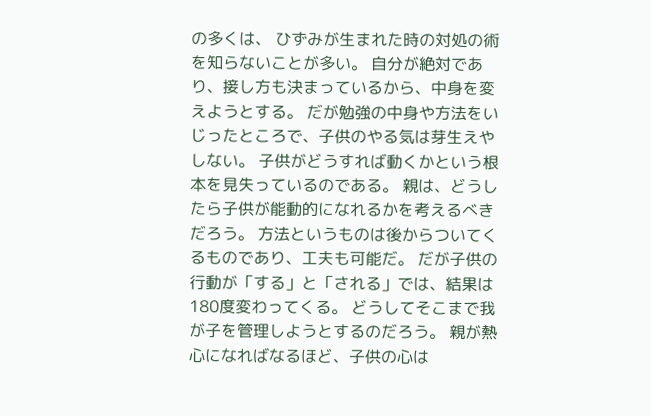の多くは、 ひずみが生まれた時の対処の術を知らないことが多い。 自分が絶対であり、接し方も決まっているから、中身を変えようとする。 だが勉強の中身や方法をいじったところで、子供のやる気は芽生えやしない。 子供がどうすれば動くかという根本を見失っているのである。 親は、どうしたら子供が能動的になれるかを考えるべきだろう。 方法というものは後からついてくるものであり、工夫も可能だ。 だが子供の行動が「する」と「される」では、結果は180度変わってくる。 どうしてそこまで我が子を管理しようとするのだろう。 親が熱心になればなるほど、子供の心は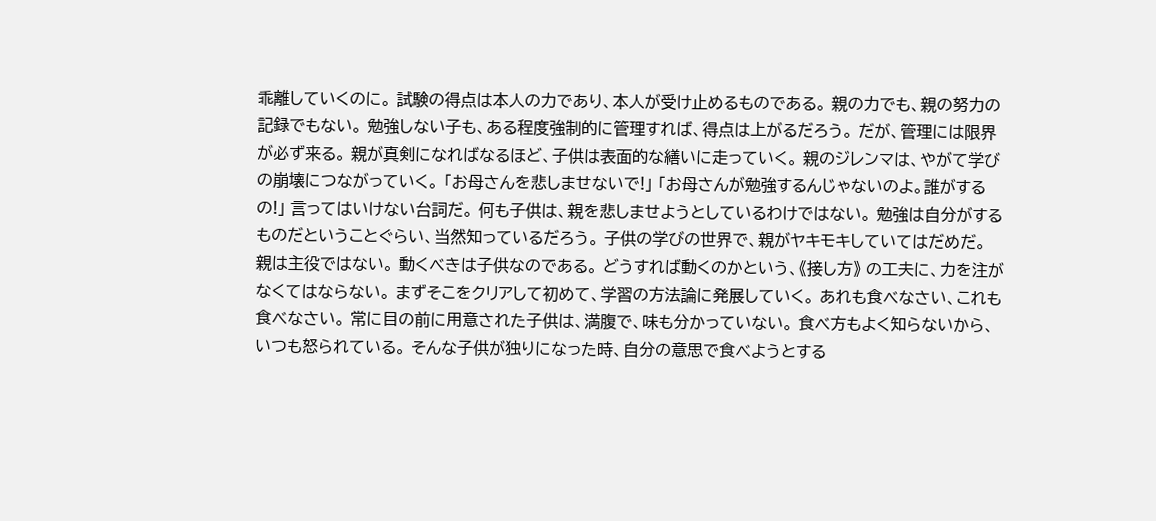乖離していくのに。 試験の得点は本人の力であり、本人が受け止めるものである。 親の力でも、親の努力の記録でもない。 勉強しない子も、ある程度強制的に管理すれば、得点は上がるだろう。 だが、管理には限界が必ず来る。 親が真剣になればなるほど、子供は表面的な繕いに走っていく。 親のジレンマは、やがて学びの崩壊につながっていく。 「お母さんを悲しませないで!」 「お母さんが勉強するんじゃないのよ。誰がするの!」 言ってはいけない台詞だ。 何も子供は、親を悲しませようとしているわけではない。 勉強は自分がするものだということぐらい、当然知っているだろう。 子供の学びの世界で、親がヤキモキしていてはだめだ。 親は主役ではない。 動くべきは子供なのである。 どうすれば動くのかという、《接し方》 の工夫に、力を注がなくてはならない。 まずそこをクリアして初めて、学習の方法論に発展していく。 あれも食べなさい、これも食べなさい。 常に目の前に用意された子供は、満腹で、味も分かっていない。 食べ方もよく知らないから、いつも怒られている。 そんな子供が独りになった時、自分の意思で食べようとする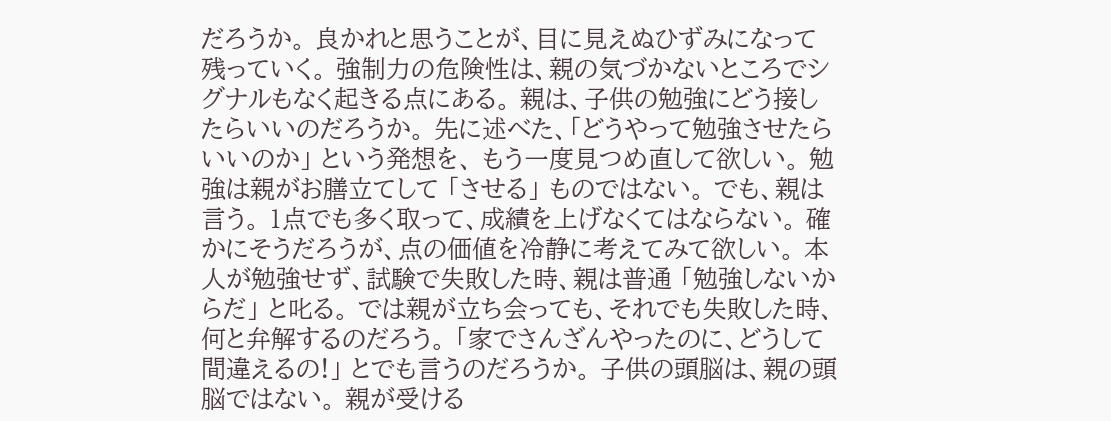だろうか。 良かれと思うことが、目に見えぬひずみになって残っていく。 強制力の危険性は、親の気づかないところでシグナルもなく起きる点にある。 親は、子供の勉強にどう接したらいいのだろうか。 先に述べた、「どうやって勉強させたらいいのか」 という発想を、 もう一度見つめ直して欲しい。 勉強は親がお膳立てして 「させる」 ものではない。 でも、親は言う。 1点でも多く取って、成績を上げなくてはならない。 確かにそうだろうが、点の価値を冷静に考えてみて欲しい。 本人が勉強せず、試験で失敗した時、親は普通 「勉強しないからだ」 と叱る。 では親が立ち会っても、それでも失敗した時、何と弁解するのだろう。 「家でさんざんやったのに、どうして間違えるの!」 とでも言うのだろうか。 子供の頭脳は、親の頭脳ではない。 親が受ける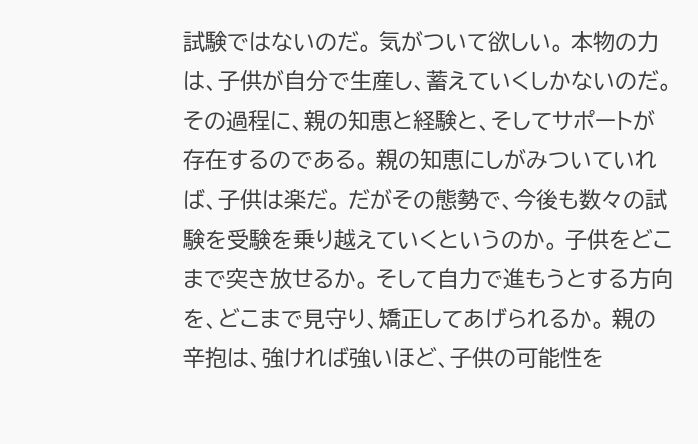試験ではないのだ。 気がついて欲しい。 本物の力は、子供が自分で生産し、蓄えていくしかないのだ。 その過程に、親の知恵と経験と、そしてサポートが存在するのである。 親の知恵にしがみついていれば、子供は楽だ。 だがその態勢で、今後も数々の試験を受験を乗り越えていくというのか。 子供をどこまで突き放せるか。 そして自力で進もうとする方向を、どこまで見守り、矯正してあげられるか。 親の辛抱は、強ければ強いほど、子供の可能性を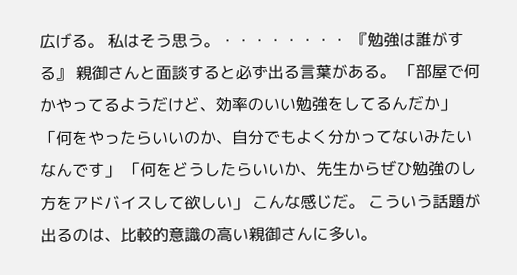広げる。 私はそう思う。・・・・・・・・ 『勉強は誰がする』 親御さんと面談すると必ず出る言葉がある。 「部屋で何かやってるようだけど、効率のいい勉強をしてるんだか」 「何をやったらいいのか、自分でもよく分かってないみたいなんです」 「何をどうしたらいいか、先生からぜひ勉強のし方をアドバイスして欲しい」 こんな感じだ。 こういう話題が出るのは、比較的意識の高い親御さんに多い。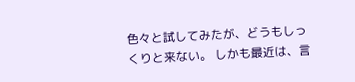色々と試してみたが、どうもしっくりと来ない。 しかも最近は、言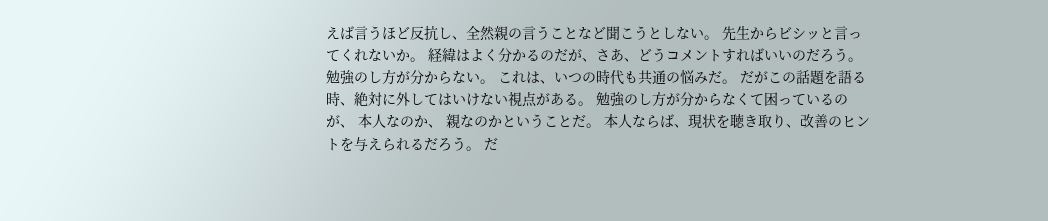えば言うほど反抗し、全然親の言うことなど聞こうとしない。 先生からビシッと言ってくれないか。 経緯はよく分かるのだが、さあ、どうコメントすればいいのだろう。 勉強のし方が分からない。 これは、いつの時代も共通の悩みだ。 だがこの話題を語る時、絶対に外してはいけない視点がある。 勉強のし方が分からなくて困っているのが、 本人なのか、 親なのかということだ。 本人ならば、現状を聴き取り、改善のヒントを与えられるだろう。 だ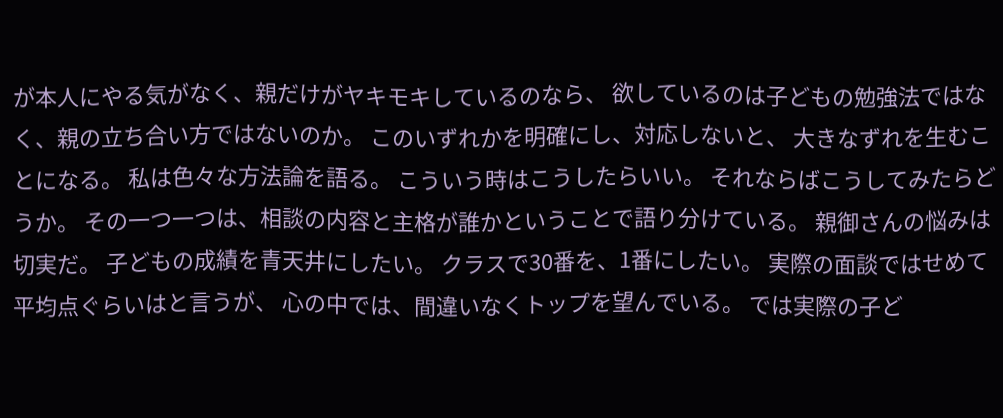が本人にやる気がなく、親だけがヤキモキしているのなら、 欲しているのは子どもの勉強法ではなく、親の立ち合い方ではないのか。 このいずれかを明確にし、対応しないと、 大きなずれを生むことになる。 私は色々な方法論を語る。 こういう時はこうしたらいい。 それならばこうしてみたらどうか。 その一つ一つは、相談の内容と主格が誰かということで語り分けている。 親御さんの悩みは切実だ。 子どもの成績を青天井にしたい。 クラスで30番を、1番にしたい。 実際の面談ではせめて平均点ぐらいはと言うが、 心の中では、間違いなくトップを望んでいる。 では実際の子ど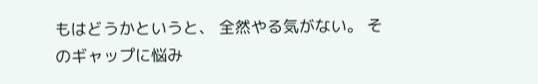もはどうかというと、 全然やる気がない。 そのギャップに悩み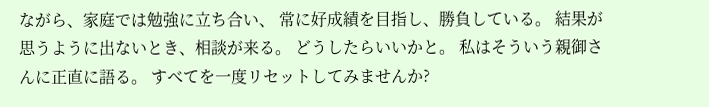ながら、家庭では勉強に立ち合い、 常に好成績を目指し、勝負している。 結果が思うように出ないとき、相談が来る。 どうしたらいいかと。 私はそういう親御さんに正直に語る。 すべてを一度リセットしてみませんか?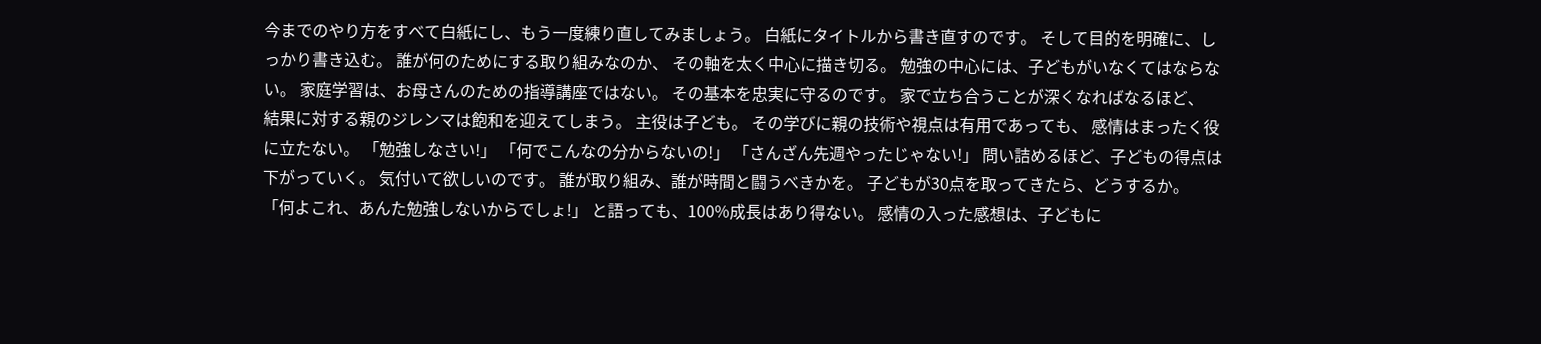今までのやり方をすべて白紙にし、もう一度練り直してみましょう。 白紙にタイトルから書き直すのです。 そして目的を明確に、しっかり書き込む。 誰が何のためにする取り組みなのか、 その軸を太く中心に描き切る。 勉強の中心には、子どもがいなくてはならない。 家庭学習は、お母さんのための指導講座ではない。 その基本を忠実に守るのです。 家で立ち合うことが深くなればなるほど、 結果に対する親のジレンマは飽和を迎えてしまう。 主役は子ども。 その学びに親の技術や視点は有用であっても、 感情はまったく役に立たない。 「勉強しなさい!」 「何でこんなの分からないの!」 「さんざん先週やったじゃない!」 問い詰めるほど、子どもの得点は下がっていく。 気付いて欲しいのです。 誰が取り組み、誰が時間と闘うべきかを。 子どもが30点を取ってきたら、どうするか。 「何よこれ、あんた勉強しないからでしょ!」 と語っても、100%成長はあり得ない。 感情の入った感想は、子どもに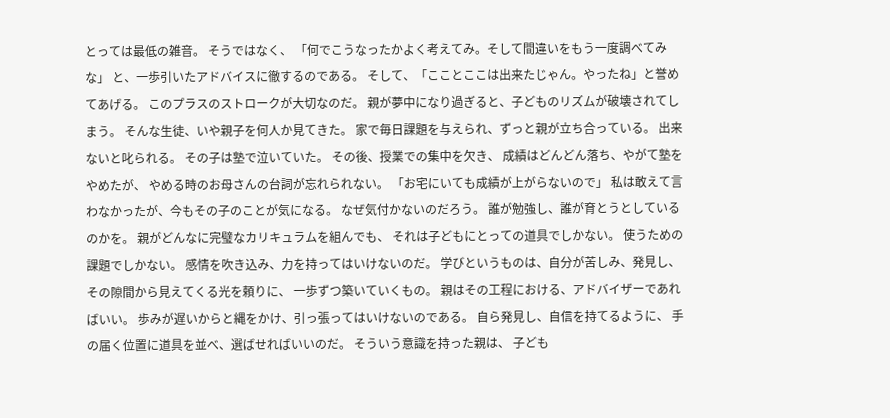とっては最低の雑音。 そうではなく、 「何でこうなったかよく考えてみ。そして間違いをもう一度調べてみな」 と、一歩引いたアドバイスに徹するのである。 そして、「こことここは出来たじゃん。やったね」と誉めてあげる。 このプラスのストロークが大切なのだ。 親が夢中になり過ぎると、子どものリズムが破壊されてしまう。 そんな生徒、いや親子を何人か見てきた。 家で毎日課題を与えられ、ずっと親が立ち合っている。 出来ないと叱られる。 その子は塾で泣いていた。 その後、授業での集中を欠き、 成績はどんどん落ち、やがて塾をやめたが、 やめる時のお母さんの台詞が忘れられない。 「お宅にいても成績が上がらないので」 私は敢えて言わなかったが、今もその子のことが気になる。 なぜ気付かないのだろう。 誰が勉強し、誰が育とうとしているのかを。 親がどんなに完璧なカリキュラムを組んでも、 それは子どもにとっての道具でしかない。 使うための課題でしかない。 感情を吹き込み、力を持ってはいけないのだ。 学びというものは、自分が苦しみ、発見し、 その隙間から見えてくる光を頼りに、 一歩ずつ築いていくもの。 親はその工程における、アドバイザーであればいい。 歩みが遅いからと縄をかけ、引っ張ってはいけないのである。 自ら発見し、自信を持てるように、 手の届く位置に道具を並べ、選ばせればいいのだ。 そういう意識を持った親は、 子ども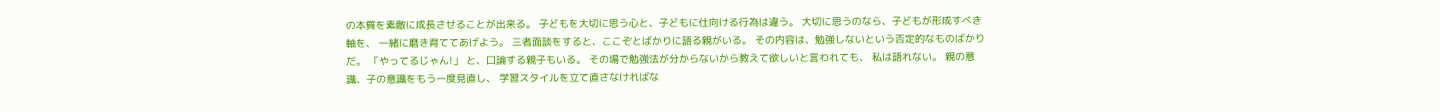の本質を素敵に成長させることが出来る。 子どもを大切に思う心と、子どもに仕向ける行為は違う。 大切に思うのなら、子どもが形成すべき軸を、 一緒に磨き育ててあげよう。 三者面談をすると、ここぞとばかりに語る親がいる。 その内容は、勉強しないという否定的なものばかりだ。 「やってるじゃん!」 と、口論する親子もいる。 その場で勉強法が分からないから教えて欲しいと言われても、 私は語れない。 親の意識、子の意識をもう一度見直し、 学習スタイルを立て直さなければな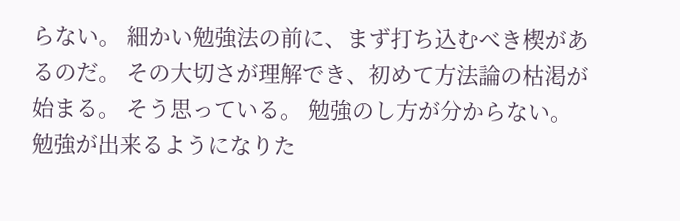らない。 細かい勉強法の前に、まず打ち込むべき楔があるのだ。 その大切さが理解でき、初めて方法論の枯渇が始まる。 そう思っている。 勉強のし方が分からない。 勉強が出来るようになりた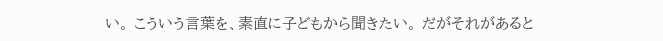い。 こういう言葉を、素直に子どもから聞きたい。 だがそれがあると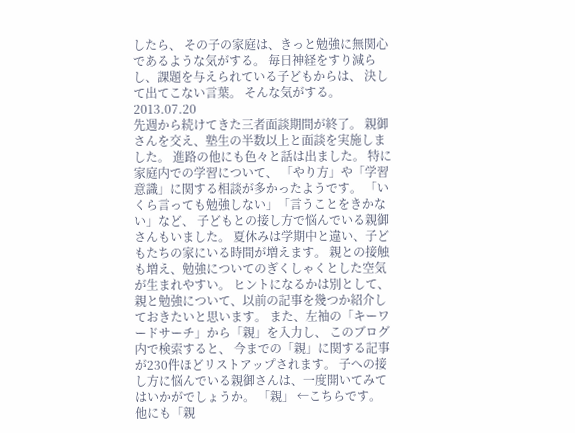したら、 その子の家庭は、きっと勉強に無関心であるような気がする。 毎日神経をすり減らし、課題を与えられている子どもからは、 決して出てこない言葉。 そんな気がする。
2013.07.20
先週から続けてきた三者面談期間が終了。 親御さんを交え、塾生の半数以上と面談を実施しました。 進路の他にも色々と話は出ました。 特に家庭内での学習について、 「やり方」や「学習意識」に関する相談が多かったようです。 「いくら言っても勉強しない」「言うことをきかない」など、 子どもとの接し方で悩んでいる親御さんもいました。 夏休みは学期中と違い、子どもたちの家にいる時間が増えます。 親との接触も増え、勉強についてのぎくしゃくとした空気が生まれやすい。 ヒントになるかは別として、 親と勉強について、以前の記事を幾つか紹介しておきたいと思います。 また、左袖の「キーワードサーチ」から「親」を入力し、 このブログ内で検索すると、 今までの「親」に関する記事が230件ほどリストアップされます。 子への接し方に悩んでいる親御さんは、一度開いてみてはいかがでしょうか。 「親」 ←こちらです。 他にも「親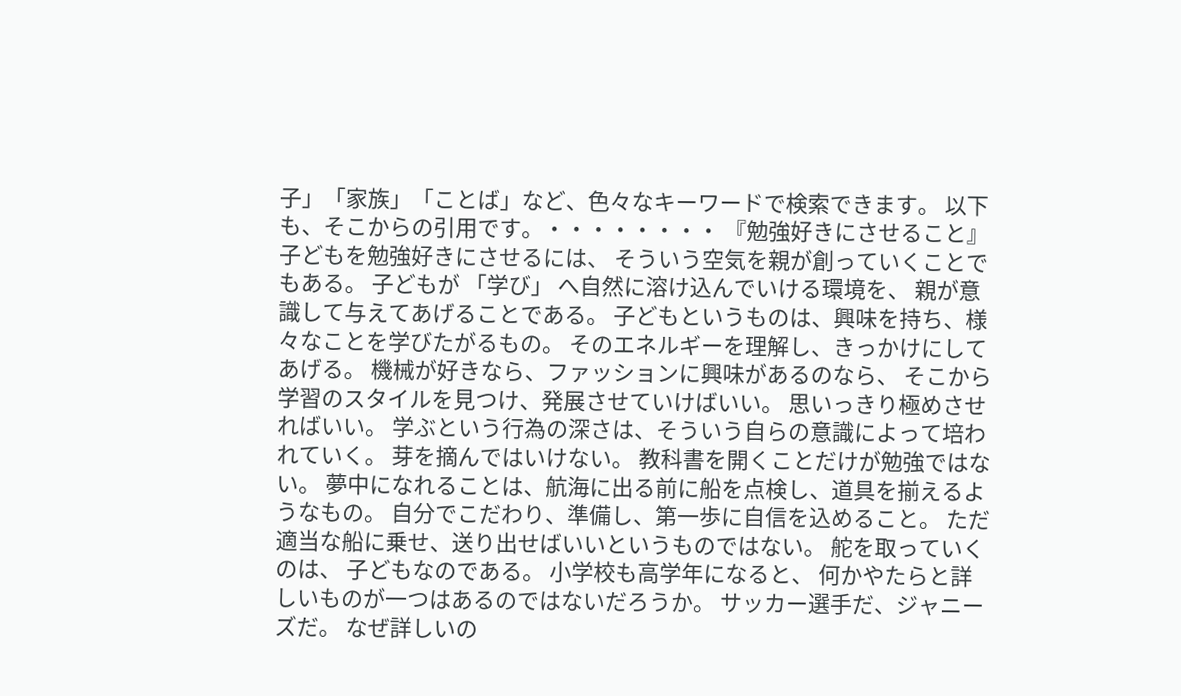子」「家族」「ことば」など、色々なキーワードで検索できます。 以下も、そこからの引用です。・・・・・・・・ 『勉強好きにさせること』 子どもを勉強好きにさせるには、 そういう空気を親が創っていくことでもある。 子どもが 「学び」 へ自然に溶け込んでいける環境を、 親が意識して与えてあげることである。 子どもというものは、興味を持ち、様々なことを学びたがるもの。 そのエネルギーを理解し、きっかけにしてあげる。 機械が好きなら、ファッションに興味があるのなら、 そこから学習のスタイルを見つけ、発展させていけばいい。 思いっきり極めさせればいい。 学ぶという行為の深さは、そういう自らの意識によって培われていく。 芽を摘んではいけない。 教科書を開くことだけが勉強ではない。 夢中になれることは、航海に出る前に船を点検し、道具を揃えるようなもの。 自分でこだわり、準備し、第一歩に自信を込めること。 ただ適当な船に乗せ、送り出せばいいというものではない。 舵を取っていくのは、 子どもなのである。 小学校も高学年になると、 何かやたらと詳しいものが一つはあるのではないだろうか。 サッカー選手だ、ジャニーズだ。 なぜ詳しいの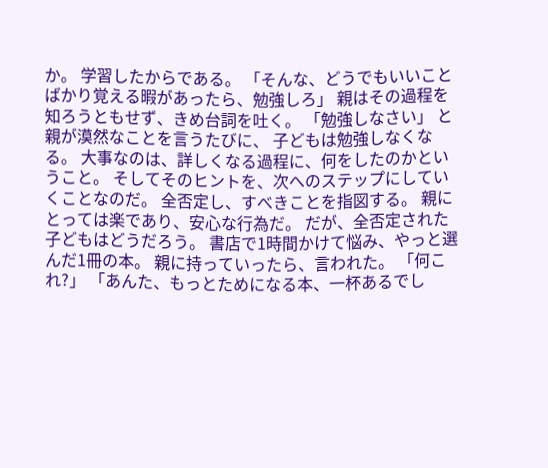か。 学習したからである。 「そんな、どうでもいいことばかり覚える暇があったら、勉強しろ」 親はその過程を知ろうともせず、きめ台詞を吐く。 「勉強しなさい」 と親が漠然なことを言うたびに、 子どもは勉強しなくなる。 大事なのは、詳しくなる過程に、何をしたのかということ。 そしてそのヒントを、次へのステップにしていくことなのだ。 全否定し、すべきことを指図する。 親にとっては楽であり、安心な行為だ。 だが、全否定された子どもはどうだろう。 書店で1時間かけて悩み、やっと選んだ1冊の本。 親に持っていったら、言われた。 「何これ?」 「あんた、もっとためになる本、一杯あるでし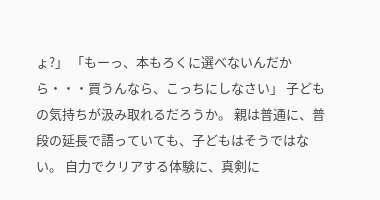ょ?」 「もーっ、本もろくに選べないんだから・・・買うんなら、こっちにしなさい」 子どもの気持ちが汲み取れるだろうか。 親は普通に、普段の延長で語っていても、子どもはそうではない。 自力でクリアする体験に、真剣に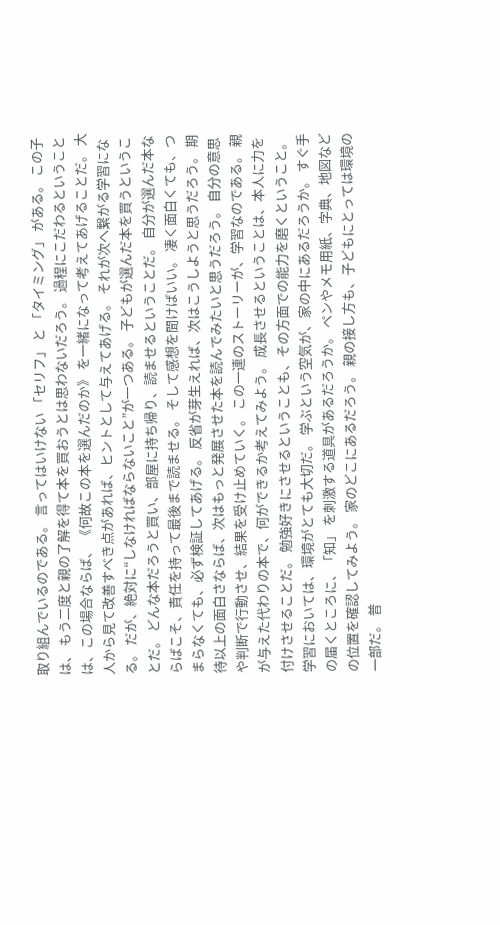取り組んでいるのである。 言ってはいけない 「セリフ」 と 「タイミング」 がある。 この子は、 もう二度と親の了解を得て本を買おうとは思わないだろう。 過程にこだわるということは、この場合ならば、 《何故この本を選んだのか》 を一緒になって考えてあげることだ。 大人から見て改善すべき点があれば、ヒントとして与えてあげる。 それが次へ繋がる学習になる。 だが、絶対に“しなければならないこと”が一つある。 子どもが選んだ本を買うということだ。 どんな本だろうと買い、部屋に持ち帰り、読ませるということだ。 自分が選んだ本ならばこそ、責任を持って最後まで読ませる。 そして感想を聞けばいい。 凄く面白くても、つまらなくても、必ず検証してあげる。 反省が芽生えれば、次はこうしようと思うだろう。 期待以上の面白さならば、次はもっと発展させた本を読んでみたいと思うだろう。 自分の意思や判断で行動させ、結果を受け止めていく。 この一連のストーリーが、学習なのである。 親が与えた代わりの本で、何ができるか考えてみよう。 成長させるということは、本人に力を付けさせることだ。 勉強好きにさせるということも、その方面での能力を磨くということ。 学習においては、環境がとても大切だ。 学ぶという空気が、家の中にあるだろうか。 すぐ手の届くところに、「知」 を刺激する道具があるだろうか。 ペンやメモ用紙、字典、地図などの位置を確認してみよう。 家のどこにあるだろう。 親の接し方も、子どもにとっては環境の一部だ。 普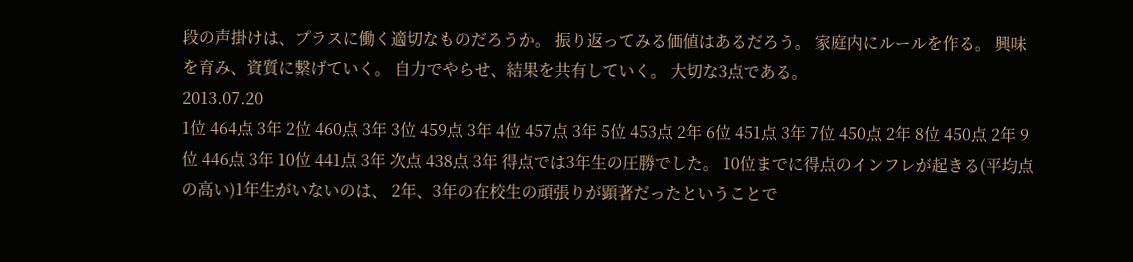段の声掛けは、プラスに働く適切なものだろうか。 振り返ってみる価値はあるだろう。 家庭内にルールを作る。 興味を育み、資質に繋げていく。 自力でやらせ、結果を共有していく。 大切な3点である。
2013.07.20
1位 464点 3年 2位 460点 3年 3位 459点 3年 4位 457点 3年 5位 453点 2年 6位 451点 3年 7位 450点 2年 8位 450点 2年 9位 446点 3年 10位 441点 3年 次点 438点 3年 得点では3年生の圧勝でした。 10位までに得点のインフレが起きる(平均点の高い)1年生がいないのは、 2年、3年の在校生の頑張りが顕著だったということで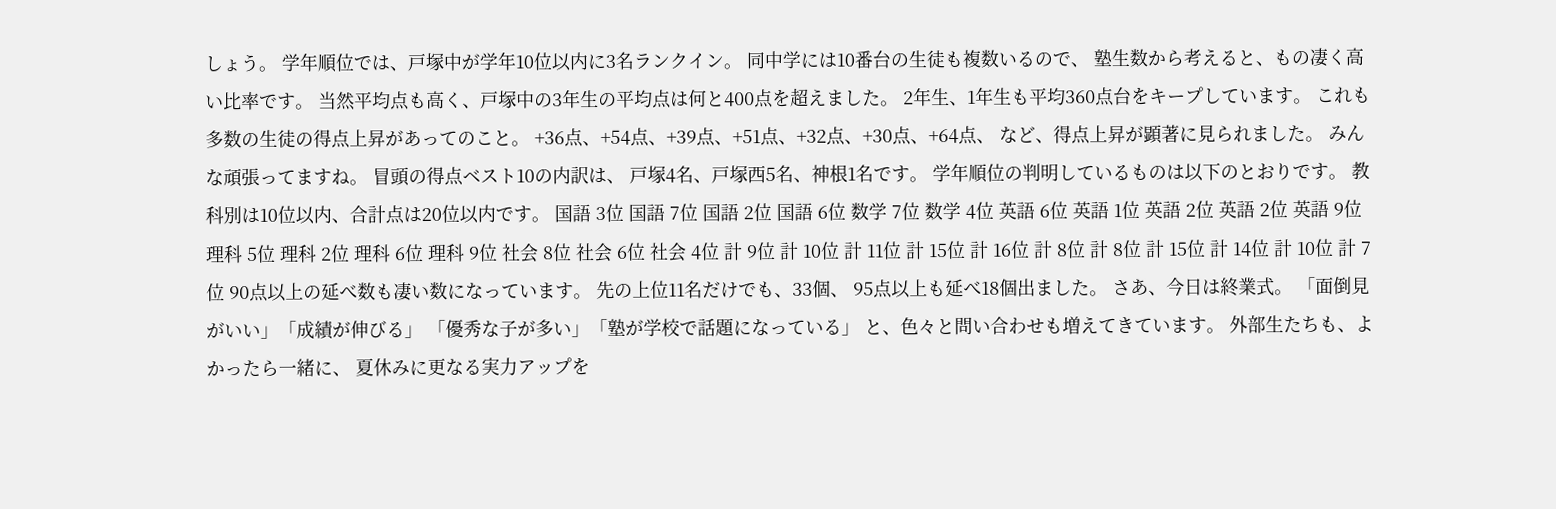しょう。 学年順位では、戸塚中が学年10位以内に3名ランクイン。 同中学には10番台の生徒も複数いるので、 塾生数から考えると、もの凄く高い比率です。 当然平均点も高く、戸塚中の3年生の平均点は何と400点を超えました。 2年生、1年生も平均360点台をキープしています。 これも多数の生徒の得点上昇があってのこと。 +36点、+54点、+39点、+51点、+32点、+30点、+64点、 など、得点上昇が顕著に見られました。 みんな頑張ってますね。 冒頭の得点ベスト10の内訳は、 戸塚4名、戸塚西5名、神根1名です。 学年順位の判明しているものは以下のとおりです。 教科別は10位以内、合計点は20位以内です。 国語 3位 国語 7位 国語 2位 国語 6位 数学 7位 数学 4位 英語 6位 英語 1位 英語 2位 英語 2位 英語 9位 理科 5位 理科 2位 理科 6位 理科 9位 社会 8位 社会 6位 社会 4位 計 9位 計 10位 計 11位 計 15位 計 16位 計 8位 計 8位 計 15位 計 14位 計 10位 計 7位 90点以上の延べ数も凄い数になっています。 先の上位11名だけでも、33個、 95点以上も延べ18個出ました。 さあ、今日は終業式。 「面倒見がいい」「成績が伸びる」 「優秀な子が多い」「塾が学校で話題になっている」 と、色々と問い合わせも増えてきています。 外部生たちも、よかったら一緒に、 夏休みに更なる実力アップを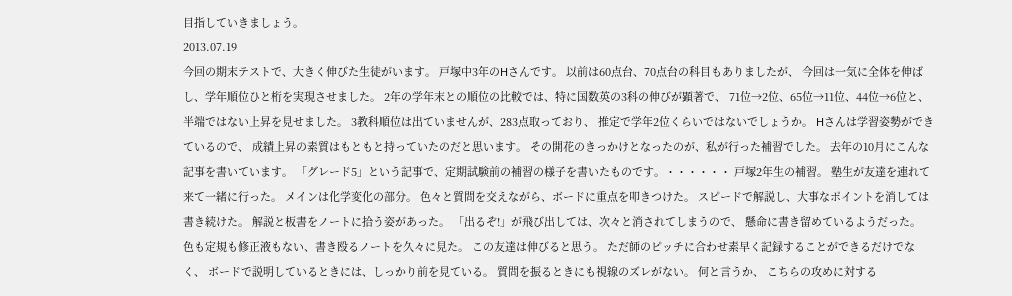目指していきましょう。
2013.07.19
今回の期末テストで、大きく伸びた生徒がいます。 戸塚中3年のHさんです。 以前は60点台、70点台の科目もありましたが、 今回は一気に全体を伸ばし、学年順位ひと桁を実現させました。 2年の学年末との順位の比較では、特に国数英の3科の伸びが顕著で、 71位→2位、65位→11位、44位→6位と、 半端ではない上昇を見せました。 3教科順位は出ていませんが、283点取っており、 推定で学年2位くらいではないでしょうか。 Hさんは学習姿勢ができているので、 成績上昇の素質はもともと持っていたのだと思います。 その開花のきっかけとなったのが、私が行った補習でした。 去年の10月にこんな記事を書いています。 「グレード5」という記事で、定期試験前の補習の様子を書いたものです。・・・・・・ 戸塚2年生の補習。 塾生が友達を連れて来て一緒に行った。 メインは化学変化の部分。 色々と質問を交えながら、ボードに重点を叩きつけた。 スピードで解説し、大事なポイントを消しては書き続けた。 解説と板書をノートに拾う姿があった。 「出るぞ!」が飛び出しては、次々と消されてしまうので、 懸命に書き留めているようだった。 色も定規も修正液もない、書き殴るノートを久々に見た。 この友達は伸びると思う。 ただ師のピッチに合わせ素早く記録することができるだけでなく、 ボードで説明しているときには、しっかり前を見ている。 質問を振るときにも視線のズレがない。 何と言うか、 こちらの攻めに対する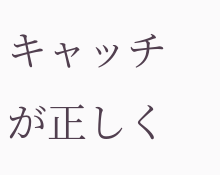キャッチが正しく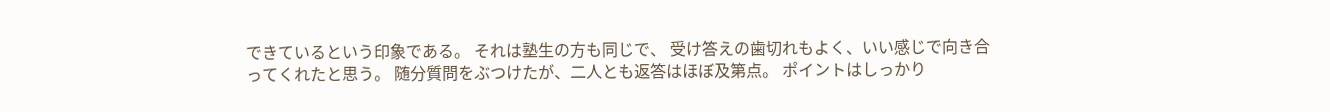できているという印象である。 それは塾生の方も同じで、 受け答えの歯切れもよく、いい感じで向き合ってくれたと思う。 随分質問をぶつけたが、二人とも返答はほぼ及第点。 ポイントはしっかり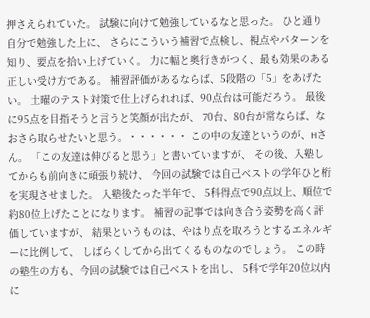押さえられていた。 試験に向けて勉強しているなと思った。 ひと通り自分で勉強した上に、 さらにこういう補習で点検し、視点やパターンを知り、要点を拾い上げていく。 力に幅と奥行きがつく、最も効果のある正しい受け方である。 補習評価があるならば、5段階の「5」をあげたい。 土曜のテスト対策で仕上げられれば、90点台は可能だろう。 最後に95点を目指そうと言うと笑顔が出たが、 70台、80台が常ならば、なおさら取らせたいと思う。・・・・・・ この中の友達というのが、Hさん。 「この友達は伸びると思う」と書いていますが、 その後、入塾してからも前向きに頑張り続け、 今回の試験では自己ベストの学年ひと桁を実現させました。 入塾後たった半年で、 5科得点で90点以上、順位で約80位上げたことになります。 補習の記事では向き合う姿勢を高く評価していますが、 結果というものは、やはり点を取ろうとするエネルギーに比例して、 しばらくしてから出てくるものなのでしょう。 この時の塾生の方も、今回の試験では自己ベストを出し、 5科で学年20位以内に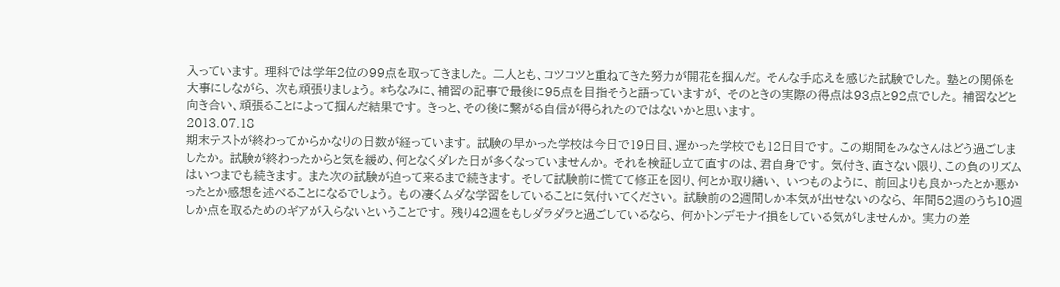入っています。 理科では学年2位の99点を取ってきました。 二人とも、コツコツと重ねてきた努力が開花を掴んだ。 そんな手応えを感じた試験でした。 塾との関係を大事にしながら、 次も頑張りましょう。 *ちなみに、補習の記事で最後に95点を目指そうと語っていますが、 そのときの実際の得点は93点と92点でした。 補習などと向き合い、頑張ることによって掴んだ結果です。 きっと、その後に繋がる自信が得られたのではないかと思います。
2013.07.18
期末テストが終わってからかなりの日数が経っています。 試験の早かった学校は今日で19日目、遅かった学校でも12日目です。 この期間をみなさんはどう過ごしましたか。 試験が終わったからと気を緩め、何となくダレた日が多くなっていませんか。 それを検証し立て直すのは、君自身です。 気付き、直さない限り、この負のリズムはいつまでも続きます。 また次の試験が迫って来るまで続きます。 そして試験前に慌てて修正を図り、何とか取り繕い、 いつものように、 前回よりも良かったとか悪かったとか感想を述べることになるでしょう。 もの凄くムダな学習をしていることに気付いてください。 試験前の2週間しか本気が出せないのなら、 年間52週のうち10週しか点を取るためのギアが入らないということです。 残り42週をもしダラダラと過ごしているなら、 何かトンデモナイ損をしている気がしませんか。 実力の差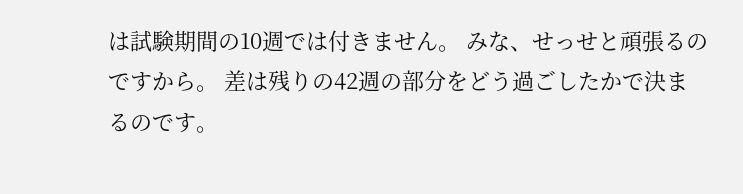は試験期間の10週では付きません。 みな、せっせと頑張るのですから。 差は残りの42週の部分をどう過ごしたかで決まるのです。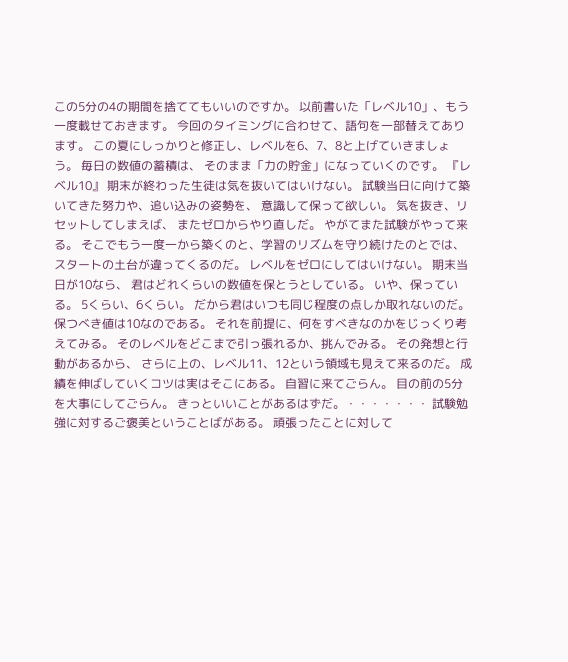この5分の4の期間を捨ててもいいのですか。 以前書いた「レベル10」、もう一度載せておきます。 今回のタイミングに合わせて、語句を一部替えてあります。 この夏にしっかりと修正し、レベルを6、7、8と上げていきましょう。 毎日の数値の蓄積は、 そのまま「力の貯金」になっていくのです。 『レベル10』 期末が終わった生徒は気を抜いてはいけない。 試験当日に向けて築いてきた努力や、追い込みの姿勢を、 意識して保って欲しい。 気を抜き、リセットしてしまえば、 またゼロからやり直しだ。 やがてまた試験がやって来る。 そこでもう一度一から築くのと、学習のリズムを守り続けたのとでは、 スタートの土台が違ってくるのだ。 レベルをゼロにしてはいけない。 期末当日が10なら、 君はどれくらいの数値を保とうとしている。 いや、保っている。 5くらい、6くらい。 だから君はいつも同じ程度の点しか取れないのだ。 保つべき値は10なのである。 それを前提に、何をすべきなのかをじっくり考えてみる。 そのレベルをどこまで引っ張れるか、挑んでみる。 その発想と行動があるから、 さらに上の、レベル11、12という領域も見えて来るのだ。 成績を伸ばしていくコツは実はそこにある。 自習に来てごらん。 目の前の5分を大事にしてごらん。 きっといいことがあるはずだ。・・・・・・・ 試験勉強に対するご褒美ということばがある。 頑張ったことに対して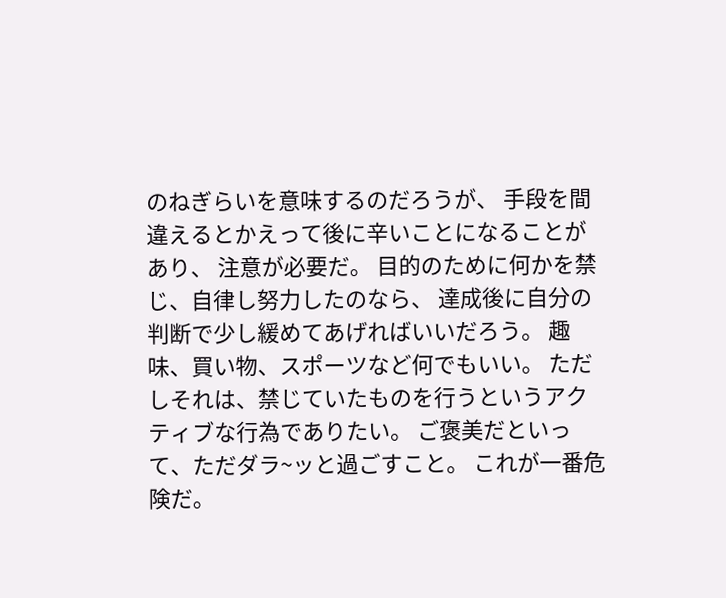のねぎらいを意味するのだろうが、 手段を間違えるとかえって後に辛いことになることがあり、 注意が必要だ。 目的のために何かを禁じ、自律し努力したのなら、 達成後に自分の判断で少し緩めてあげればいいだろう。 趣味、買い物、スポーツなど何でもいい。 ただしそれは、禁じていたものを行うというアクティブな行為でありたい。 ご褒美だといって、ただダラ~ッと過ごすこと。 これが一番危険だ。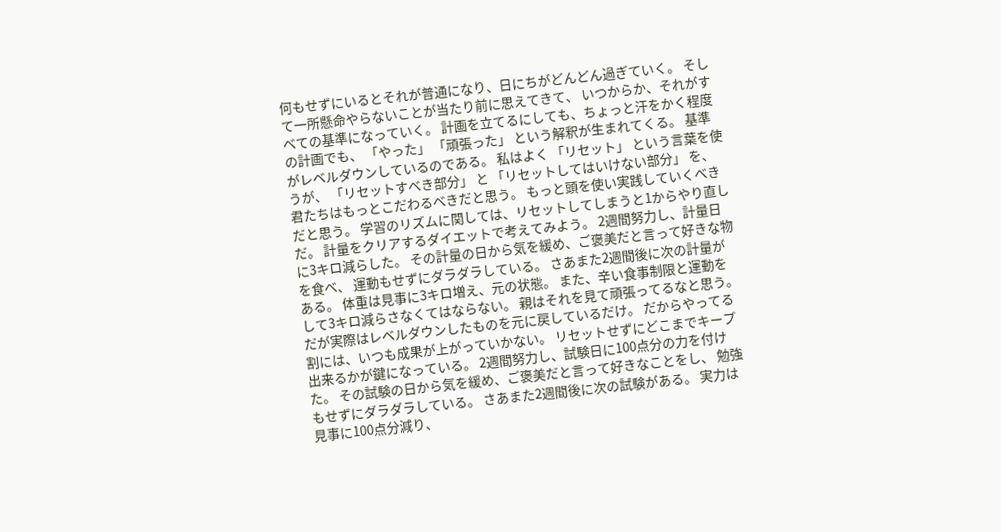何もせずにいるとそれが普通になり、日にちがどんどん過ぎていく。 そして一所懸命やらないことが当たり前に思えてきて、 いつからか、それがすべての基準になっていく。 計画を立てるにしても、ちょっと汗をかく程度の計画でも、 「やった」 「頑張った」 という解釈が生まれてくる。 基準がレベルダウンしているのである。 私はよく 「リセット」 という言葉を使うが、 「リセットすべき部分」 と 「リセットしてはいけない部分」 を、 君たちはもっとこだわるべきだと思う。 もっと頭を使い実践していくべきだと思う。 学習のリズムに関しては、リセットしてしまうと1からやり直しだ。 計量をクリアするダイエットで考えてみよう。 2週間努力し、計量日に3キロ減らした。 その計量の日から気を緩め、ご褒美だと言って好きな物を食べ、 運動もせずにダラダラしている。 さあまた2週間後に次の計量がある。 体重は見事に3キロ増え、元の状態。 また、辛い食事制限と運動をして3キロ減らさなくてはならない。 親はそれを見て頑張ってるなと思う。 だが実際はレベルダウンしたものを元に戻しているだけ。 だからやってる割には、いつも成果が上がっていかない。 リセットせずにどこまでキープ出来るかが鍵になっている。 2週間努力し、試験日に100点分の力を付けた。 その試験の日から気を緩め、ご褒美だと言って好きなことをし、 勉強もせずにダラダラしている。 さあまた2週間後に次の試験がある。 実力は見事に100点分減り、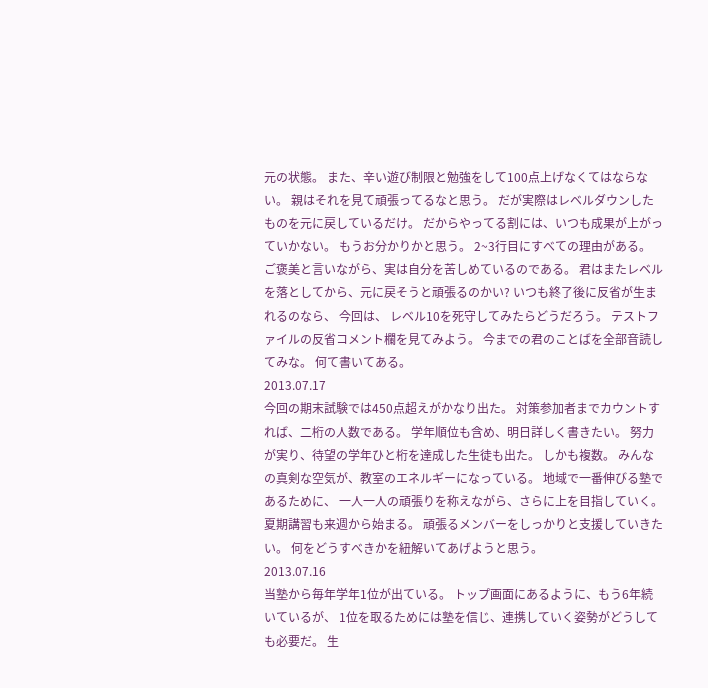元の状態。 また、辛い遊び制限と勉強をして100点上げなくてはならない。 親はそれを見て頑張ってるなと思う。 だが実際はレベルダウンしたものを元に戻しているだけ。 だからやってる割には、いつも成果が上がっていかない。 もうお分かりかと思う。 2~3行目にすべての理由がある。 ご褒美と言いながら、実は自分を苦しめているのである。 君はまたレベルを落としてから、元に戻そうと頑張るのかい? いつも終了後に反省が生まれるのなら、 今回は、 レベル10を死守してみたらどうだろう。 テストファイルの反省コメント欄を見てみよう。 今までの君のことばを全部音読してみな。 何て書いてある。
2013.07.17
今回の期末試験では450点超えがかなり出た。 対策参加者までカウントすれば、二桁の人数である。 学年順位も含め、明日詳しく書きたい。 努力が実り、待望の学年ひと桁を達成した生徒も出た。 しかも複数。 みんなの真剣な空気が、教室のエネルギーになっている。 地域で一番伸びる塾であるために、 一人一人の頑張りを称えながら、さらに上を目指していく。 夏期講習も来週から始まる。 頑張るメンバーをしっかりと支援していきたい。 何をどうすべきかを紐解いてあげようと思う。
2013.07.16
当塾から毎年学年1位が出ている。 トップ画面にあるように、もう6年続いているが、 1位を取るためには塾を信じ、連携していく姿勢がどうしても必要だ。 生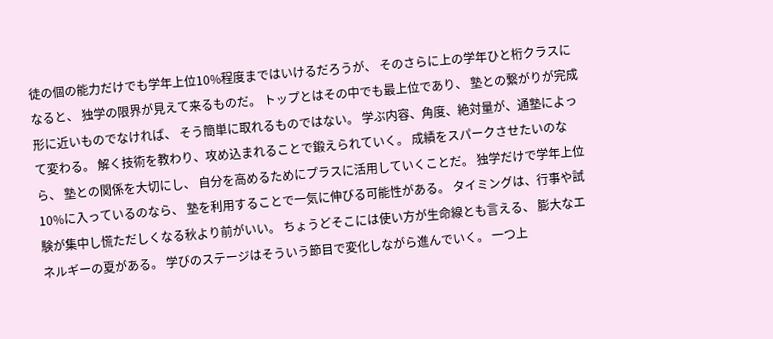徒の個の能力だけでも学年上位10%程度まではいけるだろうが、 そのさらに上の学年ひと桁クラスになると、 独学の限界が見えて来るものだ。 トップとはその中でも最上位であり、 塾との繋がりが完成形に近いものでなければ、 そう簡単に取れるものではない。 学ぶ内容、角度、絶対量が、通塾によって変わる。 解く技術を教わり、攻め込まれることで鍛えられていく。 成績をスパークさせたいのなら、 塾との関係を大切にし、 自分を高めるためにプラスに活用していくことだ。 独学だけで学年上位10%に入っているのなら、 塾を利用することで一気に伸びる可能性がある。 タイミングは、行事や試験が集中し慌ただしくなる秋より前がいい。 ちょうどそこには使い方が生命線とも言える、 膨大なエネルギーの夏がある。 学びのステージはそういう節目で変化しながら進んでいく。 一つ上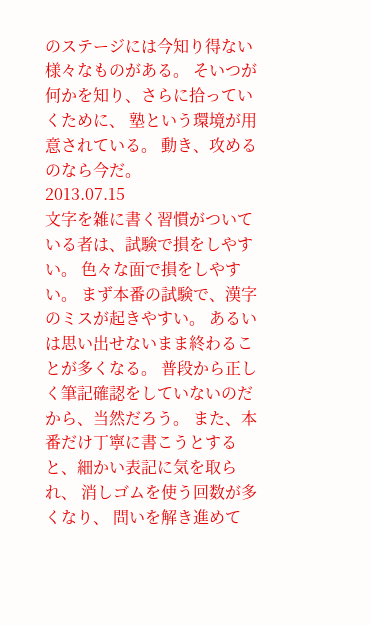のステージには今知り得ない様々なものがある。 そいつが何かを知り、さらに拾っていくために、 塾という環境が用意されている。 動き、攻めるのなら今だ。
2013.07.15
文字を雑に書く習慣がついている者は、試験で損をしやすい。 色々な面で損をしやすい。 まず本番の試験で、漢字のミスが起きやすい。 あるいは思い出せないまま終わることが多くなる。 普段から正しく筆記確認をしていないのだから、当然だろう。 また、本番だけ丁寧に書こうとすると、細かい表記に気を取られ、 消しゴムを使う回数が多くなり、 問いを解き進めて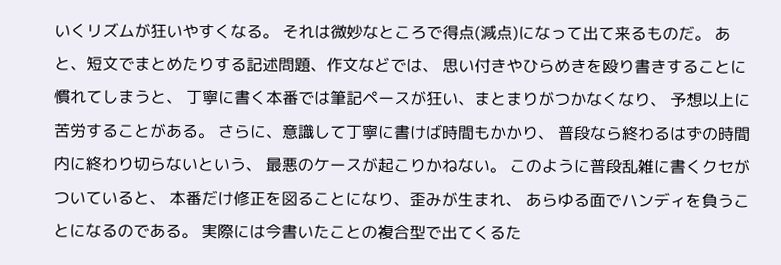いくリズムが狂いやすくなる。 それは微妙なところで得点(減点)になって出て来るものだ。 あと、短文でまとめたりする記述問題、作文などでは、 思い付きやひらめきを殴り書きすることに慣れてしまうと、 丁寧に書く本番では筆記ペースが狂い、まとまりがつかなくなり、 予想以上に苦労することがある。 さらに、意識して丁寧に書けば時間もかかり、 普段なら終わるはずの時間内に終わり切らないという、 最悪のケースが起こりかねない。 このように普段乱雑に書くクセがついていると、 本番だけ修正を図ることになり、歪みが生まれ、 あらゆる面でハンディを負うことになるのである。 実際には今書いたことの複合型で出てくるた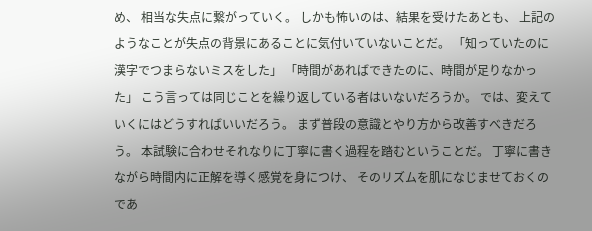め、 相当な失点に繋がっていく。 しかも怖いのは、結果を受けたあとも、 上記のようなことが失点の背景にあることに気付いていないことだ。 「知っていたのに漢字でつまらないミスをした」 「時間があればできたのに、時間が足りなかった」 こう言っては同じことを繰り返している者はいないだろうか。 では、変えていくにはどうすればいいだろう。 まず普段の意識とやり方から改善すべきだろう。 本試験に合わせそれなりに丁寧に書く過程を踏むということだ。 丁寧に書きながら時間内に正解を導く感覚を身につけ、 そのリズムを肌になじませておくのであ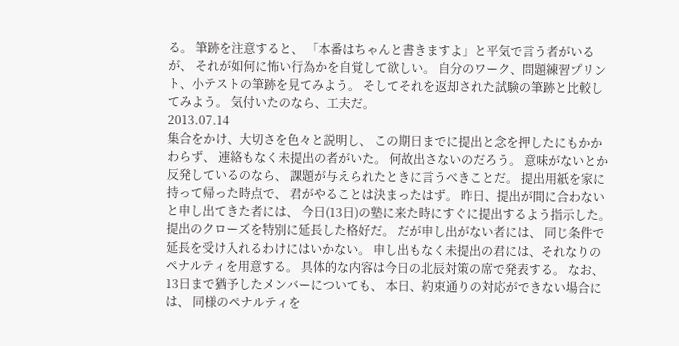る。 筆跡を注意すると、 「本番はちゃんと書きますよ」と平気で言う者がいるが、 それが如何に怖い行為かを自覚して欲しい。 自分のワーク、問題練習プリント、小テストの筆跡を見てみよう。 そしてそれを返却された試験の筆跡と比較してみよう。 気付いたのなら、工夫だ。
2013.07.14
集合をかけ、大切さを色々と説明し、 この期日までに提出と念を押したにもかかわらず、 連絡もなく未提出の者がいた。 何故出さないのだろう。 意味がないとか反発しているのなら、 課題が与えられたときに言うべきことだ。 提出用紙を家に持って帰った時点で、 君がやることは決まったはず。 昨日、提出が間に合わないと申し出てきた者には、 今日(13日)の塾に来た時にすぐに提出するよう指示した。 提出のクローズを特別に延長した格好だ。 だが申し出がない者には、 同じ条件で延長を受け入れるわけにはいかない。 申し出もなく未提出の君には、それなりのペナルティを用意する。 具体的な内容は今日の北辰対策の席で発表する。 なお、13日まで猶予したメンバーについても、 本日、約束通りの対応ができない場合には、 同様のペナルティを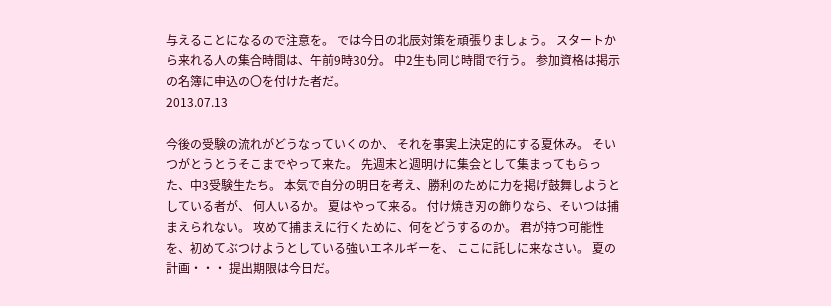与えることになるので注意を。 では今日の北辰対策を頑張りましょう。 スタートから来れる人の集合時間は、午前9時30分。 中2生も同じ時間で行う。 参加資格は掲示の名簿に申込の〇を付けた者だ。
2013.07.13

今後の受験の流れがどうなっていくのか、 それを事実上決定的にする夏休み。 そいつがとうとうそこまでやって来た。 先週末と週明けに集会として集まってもらった、中3受験生たち。 本気で自分の明日を考え、勝利のために力を掲げ鼓舞しようとしている者が、 何人いるか。 夏はやって来る。 付け焼き刃の飾りなら、そいつは捕まえられない。 攻めて捕まえに行くために、何をどうするのか。 君が持つ可能性を、初めてぶつけようとしている強いエネルギーを、 ここに託しに来なさい。 夏の計画・・・ 提出期限は今日だ。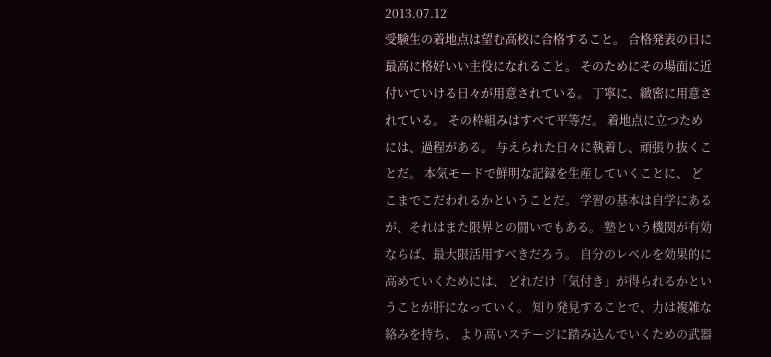2013.07.12
受験生の着地点は望む高校に合格すること。 合格発表の日に最高に格好いい主役になれること。 そのためにその場面に近付いていける日々が用意されている。 丁寧に、緻密に用意されている。 その枠組みはすべて平等だ。 着地点に立つためには、過程がある。 与えられた日々に執着し、頑張り抜くことだ。 本気モードで鮮明な記録を生産していくことに、 どこまでこだわれるかということだ。 学習の基本は自学にあるが、それはまた限界との闘いでもある。 塾という機関が有効ならば、最大限活用すべきだろう。 自分のレベルを効果的に高めていくためには、 どれだけ「気付き」が得られるかということが肝になっていく。 知り発見することで、力は複雑な絡みを持ち、 より高いステージに踏み込んでいくための武器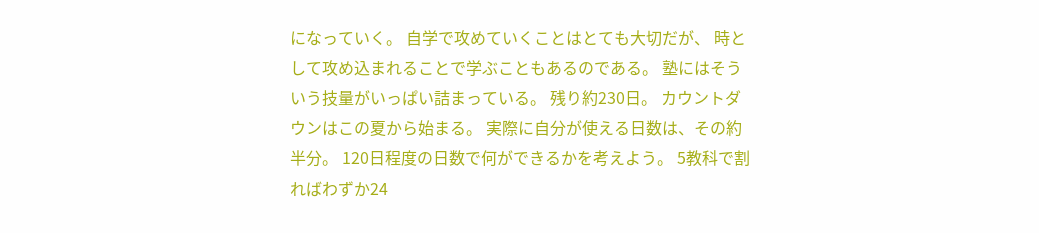になっていく。 自学で攻めていくことはとても大切だが、 時として攻め込まれることで学ぶこともあるのである。 塾にはそういう技量がいっぱい詰まっている。 残り約230日。 カウントダウンはこの夏から始まる。 実際に自分が使える日数は、その約半分。 120日程度の日数で何ができるかを考えよう。 5教科で割ればわずか24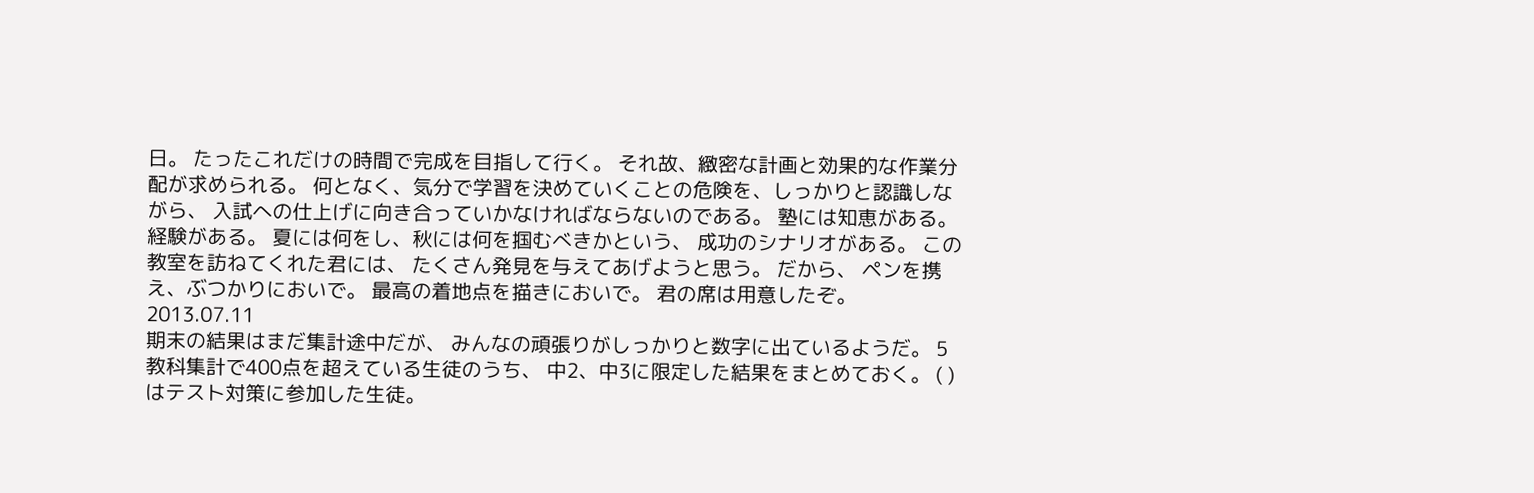日。 たったこれだけの時間で完成を目指して行く。 それ故、緻密な計画と効果的な作業分配が求められる。 何となく、気分で学習を決めていくことの危険を、しっかりと認識しながら、 入試への仕上げに向き合っていかなければならないのである。 塾には知恵がある。 経験がある。 夏には何をし、秋には何を掴むべきかという、 成功のシナリオがある。 この教室を訪ねてくれた君には、 たくさん発見を与えてあげようと思う。 だから、 ペンを携え、ぶつかりにおいで。 最高の着地点を描きにおいで。 君の席は用意したぞ。
2013.07.11
期末の結果はまだ集計途中だが、 みんなの頑張りがしっかりと数字に出ているようだ。 5教科集計で400点を超えている生徒のうち、 中2、中3に限定した結果をまとめておく。 ( )はテスト対策に参加した生徒。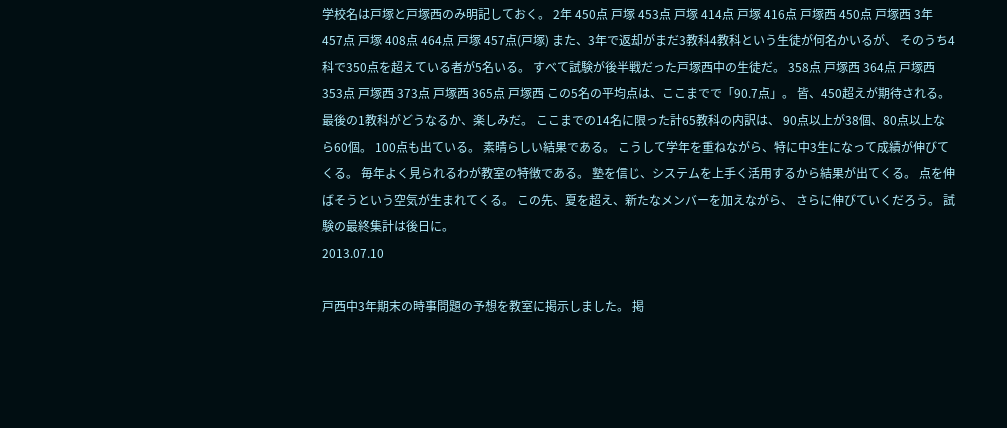学校名は戸塚と戸塚西のみ明記しておく。 2年 450点 戸塚 453点 戸塚 414点 戸塚 416点 戸塚西 450点 戸塚西 3年 457点 戸塚 408点 464点 戸塚 457点(戸塚) また、3年で返却がまだ3教科4教科という生徒が何名かいるが、 そのうち4科で350点を超えている者が5名いる。 すべて試験が後半戦だった戸塚西中の生徒だ。 358点 戸塚西 364点 戸塚西 353点 戸塚西 373点 戸塚西 365点 戸塚西 この5名の平均点は、ここまでで「90.7点」。 皆、450超えが期待される。 最後の1教科がどうなるか、楽しみだ。 ここまでの14名に限った計65教科の内訳は、 90点以上が38個、80点以上なら60個。 100点も出ている。 素晴らしい結果である。 こうして学年を重ねながら、特に中3生になって成績が伸びてくる。 毎年よく見られるわが教室の特徴である。 塾を信じ、システムを上手く活用するから結果が出てくる。 点を伸ばそうという空気が生まれてくる。 この先、夏を超え、新たなメンバーを加えながら、 さらに伸びていくだろう。 試験の最終集計は後日に。
2013.07.10

戸西中3年期末の時事問題の予想を教室に掲示しました。 掲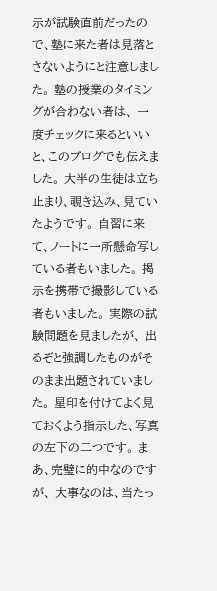示が試験直前だったので、塾に来た者は見落とさないようにと注意しました。 塾の授業のタイミングが合わない者は、 一度チェックに来るといいと、このブログでも伝えました。 大半の生徒は立ち止まり、覗き込み、見ていたようです。 自習に来て、ノートに一所懸命写している者もいました。 掲示を携帯で撮影している者もいました。 実際の試験問題を見ましたが、 出るぞと強調したものがそのまま出題されていました。 星印を付けてよく見ておくよう指示した、写真の左下の二つです。 まあ、完璧に的中なのですが、 大事なのは、当たっ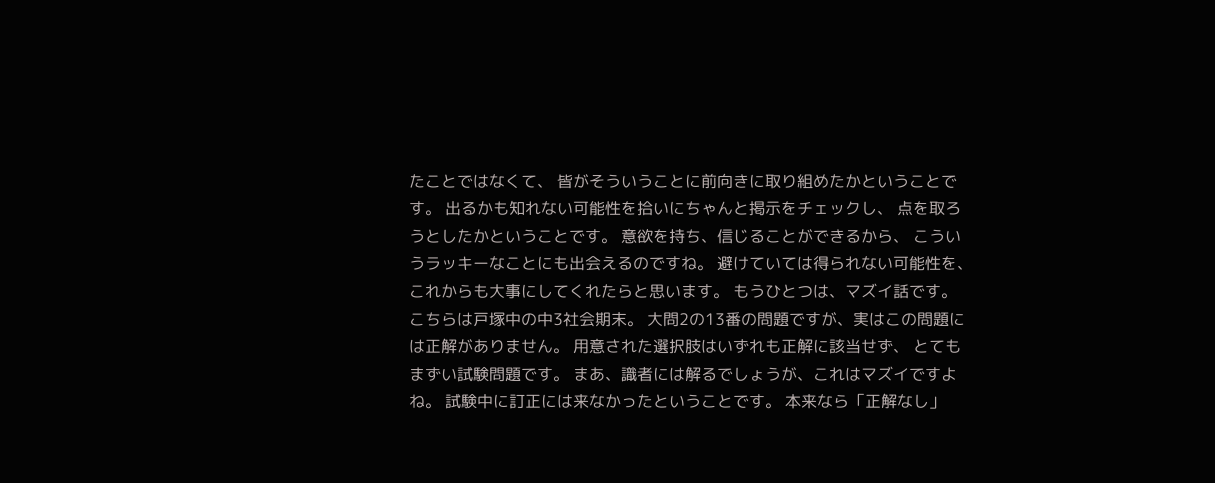たことではなくて、 皆がそういうことに前向きに取り組めたかということです。 出るかも知れない可能性を拾いにちゃんと掲示をチェックし、 点を取ろうとしたかということです。 意欲を持ち、信じることができるから、 こういうラッキーなことにも出会えるのですね。 避けていては得られない可能性を、これからも大事にしてくれたらと思います。 もうひとつは、マズイ話です。 こちらは戸塚中の中3社会期末。 大問2の13番の問題ですが、実はこの問題には正解がありません。 用意された選択肢はいずれも正解に該当せず、 とてもまずい試験問題です。 まあ、識者には解るでしょうが、これはマズイですよね。 試験中に訂正には来なかったということです。 本来なら「正解なし」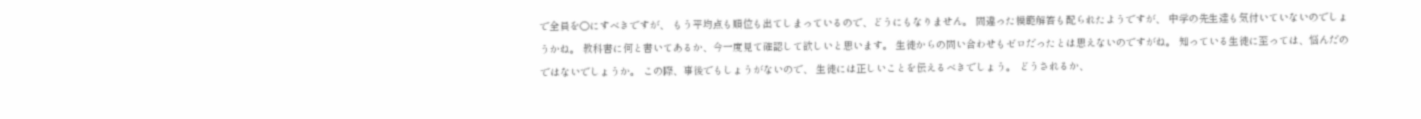で全員を〇にすべきですが、 もう平均点も順位も出てしまっているので、どうにもなりません。 間違った模範解答も配られたようですが、 中学の先生達も気付いていないのでしょうかね。 教科書に何と書いてあるか、今一度見て確認して欲しいと思います。 生徒からの問い合わせもゼロだったとは思えないのですがね。 知っている生徒に至っては、悩んだのではないでしょうか。 この際、事後でもしょうがないので、 生徒には正しいことを伝えるべきでしょう。 どうされるか、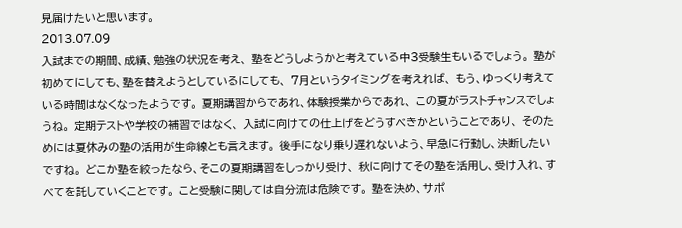見届けたいと思います。
2013.07.09
入試までの期間、成績、勉強の状況を考え、 塾をどうしようかと考えている中3受験生もいるでしょう。 塾が初めてにしても、塾を替えようとしているにしても、 7月というタイミングを考えれば、 もう、ゆっくり考えている時間はなくなったようです。 夏期講習からであれ、体験授業からであれ、 この夏がラストチャンスでしょうね。 定期テストや学校の補習ではなく、 入試に向けての仕上げをどうすべきかということであり、 そのためには夏休みの塾の活用が生命線とも言えます。 後手になり乗り遅れないよう、早急に行動し、決断したいですね。 どこか塾を絞ったなら、そこの夏期講習をしっかり受け、 秋に向けてその塾を活用し、受け入れ、すべてを託していくことです。 こと受験に関しては自分流は危険です。 塾を決め、サポ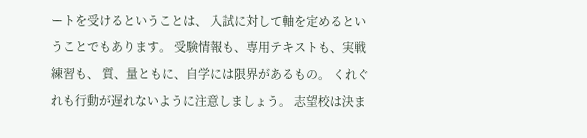ートを受けるということは、 入試に対して軸を定めるということでもあります。 受験情報も、専用テキストも、実戦練習も、 質、量ともに、自学には限界があるもの。 くれぐれも行動が遅れないように注意しましょう。 志望校は決ま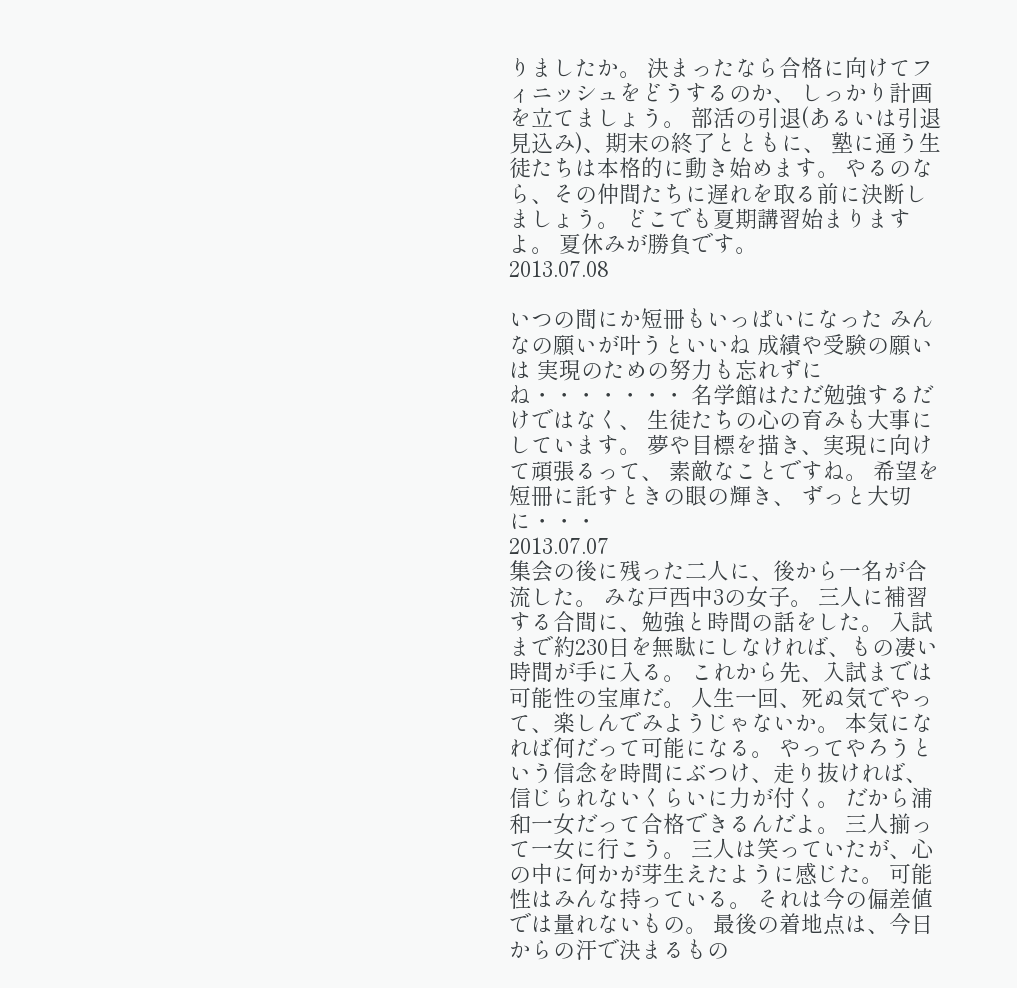りましたか。 決まったなら合格に向けてフィニッシュをどうするのか、 しっかり計画を立てましょう。 部活の引退(あるいは引退見込み)、期末の終了とともに、 塾に通う生徒たちは本格的に動き始めます。 やるのなら、その仲間たちに遅れを取る前に決断しましょう。 どこでも夏期講習始まりますよ。 夏休みが勝負です。
2013.07.08

いつの間にか短冊もいっぱいになった みんなの願いが叶うといいね 成績や受験の願いは 実現のための努力も忘れずにね・・・・・・・ 名学館はただ勉強するだけではなく、 生徒たちの心の育みも大事にしています。 夢や目標を描き、実現に向けて頑張るって、 素敵なことですね。 希望を短冊に託すときの眼の輝き、 ずっと大切に・・・
2013.07.07
集会の後に残った二人に、後から一名が合流した。 みな戸西中3の女子。 三人に補習する合間に、勉強と時間の話をした。 入試まで約230日を無駄にしなければ、もの凄い時間が手に入る。 これから先、入試までは可能性の宝庫だ。 人生一回、死ぬ気でやって、楽しんでみようじゃないか。 本気になれば何だって可能になる。 やってやろうという信念を時間にぶつけ、走り抜ければ、 信じられないくらいに力が付く。 だから浦和一女だって合格できるんだよ。 三人揃って一女に行こう。 三人は笑っていたが、心の中に何かが芽生えたように感じた。 可能性はみんな持っている。 それは今の偏差値では量れないもの。 最後の着地点は、今日からの汗で決まるもの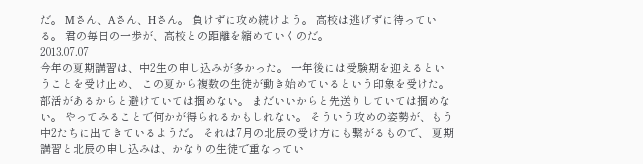だ。 Mさん、Aさん、Hさん。 負けずに攻め続けよう。 高校は逃げずに待っている。 君の毎日の一歩が、高校との距離を縮めていくのだ。
2013.07.07
今年の夏期講習は、中2生の申し込みが多かった。 一年後には受験期を迎えるということを受け止め、 この夏から複数の生徒が動き始めているという印象を受けた。 部活があるからと避けていては掴めない。 まだいいからと先送りしていては掴めない。 やってみることで何かが得られるかもしれない。 そういう攻めの姿勢が、もう中2たちに出てきているようだ。 それは7月の北辰の受け方にも繋がるもので、 夏期講習と北辰の申し込みは、かなりの生徒で重なってい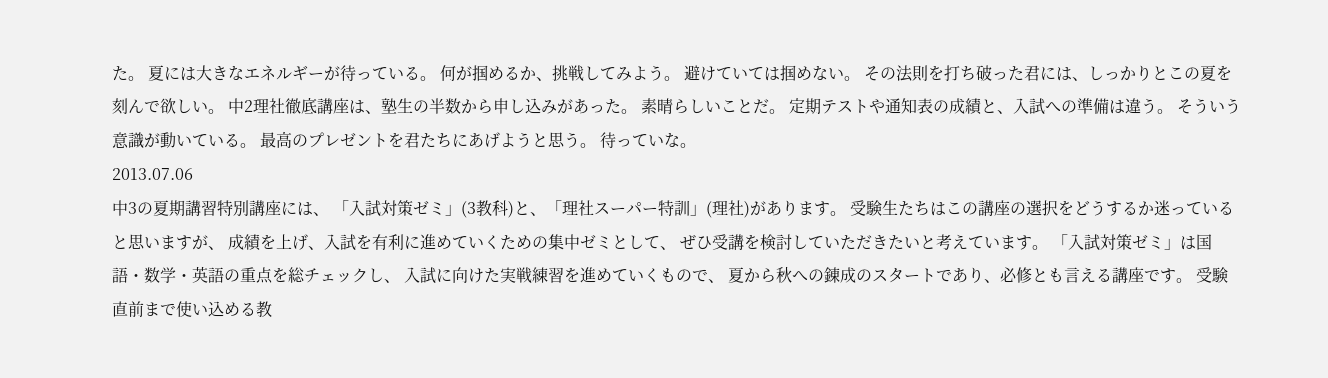た。 夏には大きなエネルギーが待っている。 何が掴めるか、挑戦してみよう。 避けていては掴めない。 その法則を打ち破った君には、しっかりとこの夏を刻んで欲しい。 中2理社徹底講座は、塾生の半数から申し込みがあった。 素晴らしいことだ。 定期テストや通知表の成績と、入試への準備は違う。 そういう意識が動いている。 最高のプレゼントを君たちにあげようと思う。 待っていな。
2013.07.06
中3の夏期講習特別講座には、 「入試対策ゼミ」(3教科)と、「理社スーパー特訓」(理社)があります。 受験生たちはこの講座の選択をどうするか迷っていると思いますが、 成績を上げ、入試を有利に進めていくための集中ゼミとして、 ぜひ受講を検討していただきたいと考えています。 「入試対策ゼミ」は国語・数学・英語の重点を総チェックし、 入試に向けた実戦練習を進めていくもので、 夏から秋への錬成のスタートであり、必修とも言える講座です。 受験直前まで使い込める教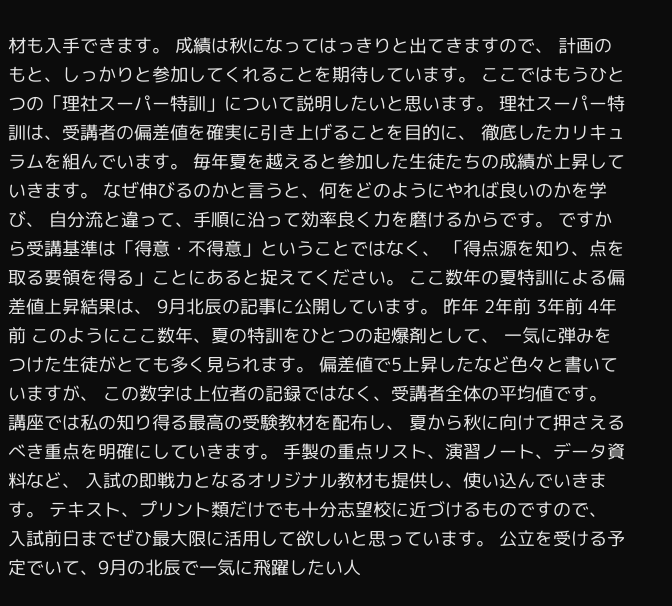材も入手できます。 成績は秋になってはっきりと出てきますので、 計画のもと、しっかりと参加してくれることを期待しています。 ここではもうひとつの「理社スーパー特訓」について説明したいと思います。 理社スーパー特訓は、受講者の偏差値を確実に引き上げることを目的に、 徹底したカリキュラムを組んでいます。 毎年夏を越えると参加した生徒たちの成績が上昇していきます。 なぜ伸びるのかと言うと、何をどのようにやれば良いのかを学び、 自分流と違って、手順に沿って効率良く力を磨けるからです。 ですから受講基準は「得意・不得意」ということではなく、 「得点源を知り、点を取る要領を得る」ことにあると捉えてください。 ここ数年の夏特訓による偏差値上昇結果は、 9月北辰の記事に公開しています。 昨年 2年前 3年前 4年前 このようにここ数年、夏の特訓をひとつの起爆剤として、 一気に弾みをつけた生徒がとても多く見られます。 偏差値で5上昇したなど色々と書いていますが、 この数字は上位者の記録ではなく、受講者全体の平均値です。 講座では私の知り得る最高の受験教材を配布し、 夏から秋に向けて押さえるべき重点を明確にしていきます。 手製の重点リスト、演習ノート、データ資料など、 入試の即戦力となるオリジナル教材も提供し、使い込んでいきます。 テキスト、プリント類だけでも十分志望校に近づけるものですので、 入試前日までぜひ最大限に活用して欲しいと思っています。 公立を受ける予定でいて、9月の北辰で一気に飛躍したい人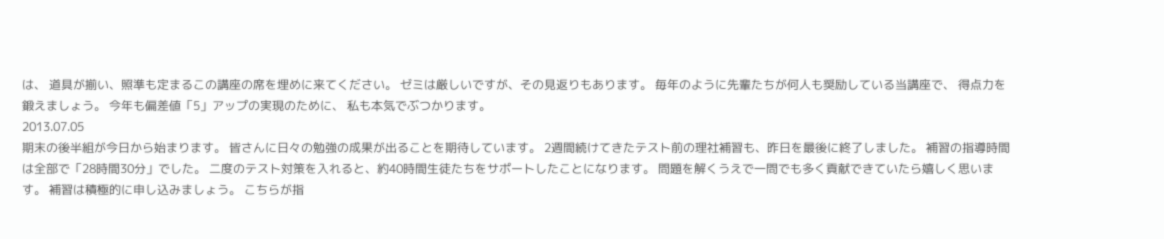は、 道具が揃い、照準も定まるこの講座の席を埋めに来てください。 ゼミは厳しいですが、その見返りもあります。 毎年のように先輩たちが何人も奨励している当講座で、 得点力を鍛えましょう。 今年も偏差値「5」アップの実現のために、 私も本気でぶつかります。
2013.07.05
期末の後半組が今日から始まります。 皆さんに日々の勉強の成果が出ることを期待しています。 2週間続けてきたテスト前の理社補習も、昨日を最後に終了しました。 補習の指導時間は全部で「28時間30分」でした。 二度のテスト対策を入れると、約40時間生徒たちをサポートしたことになります。 問題を解くうえで一問でも多く貢献できていたら嬉しく思います。 補習は積極的に申し込みましょう。 こちらが指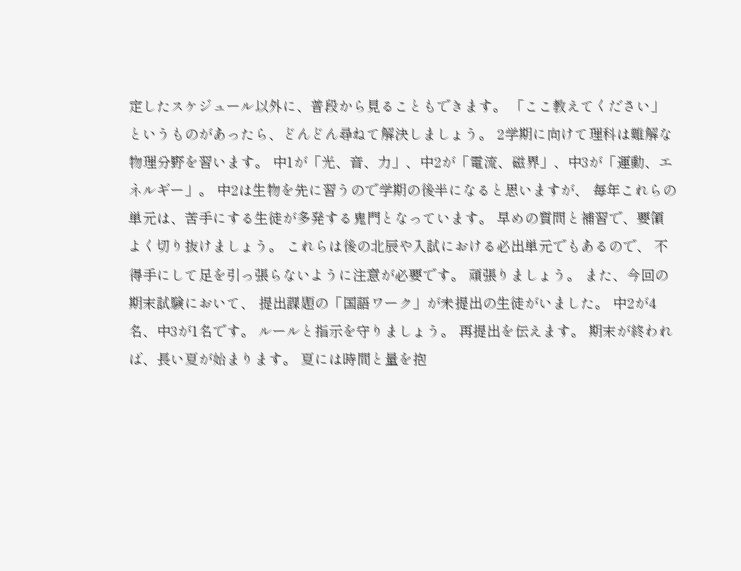定したスケジュール以外に、普段から見ることもできます。 「ここ教えてください」というものがあったら、どんどん尋ねて解決しましょう。 2学期に向けて理科は難解な物理分野を習います。 中1が「光、音、力」、中2が「電流、磁界」、中3が「運動、エネルギー」。 中2は生物を先に習うので学期の後半になると思いますが、 毎年これらの単元は、苦手にする生徒が多発する鬼門となっています。 早めの質問と補習で、要領よく切り抜けましょう。 これらは後の北辰や入試における必出単元でもあるので、 不得手にして足を引っ張らないように注意が必要です。 頑張りましょう。 また、今回の期末試験において、 提出課題の「国語ワーク」が未提出の生徒がいました。 中2が4名、中3が1名です。 ルールと指示を守りましょう。 再提出を伝えます。 期末が終われば、長い夏が始まります。 夏には時間と量を抱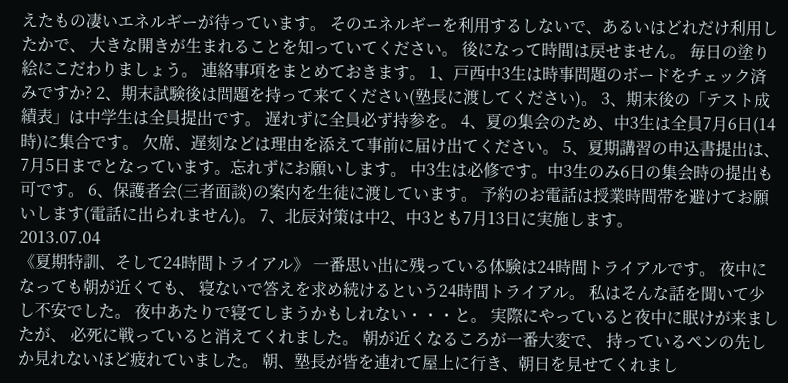えたもの凄いエネルギーが待っています。 そのエネルギーを利用するしないで、あるいはどれだけ利用したかで、 大きな開きが生まれることを知っていてください。 後になって時間は戻せません。 毎日の塗り絵にこだわりましょう。 連絡事項をまとめておきます。 1、戸西中3生は時事問題のボードをチェック済みですか? 2、期末試験後は問題を持って来てください(塾長に渡してください)。 3、期末後の「テスト成績表」は中学生は全員提出です。 遅れずに全員必ず持参を。 4、夏の集会のため、中3生は全員7月6日(14時)に集合です。 欠席、遅刻などは理由を添えて事前に届け出てください。 5、夏期講習の申込書提出は、7月5日までとなっています。忘れずにお願いします。 中3生は必修です。中3生のみ6日の集会時の提出も可です。 6、保護者会(三者面談)の案内を生徒に渡しています。 予約のお電話は授業時間帯を避けてお願いします(電話に出られません)。 7、北辰対策は中2、中3とも7月13日に実施します。
2013.07.04
《夏期特訓、そして24時間トライアル》 一番思い出に残っている体験は24時間トライアルです。 夜中になっても朝が近くても、 寝ないで答えを求め続けるという24時間トライアル。 私はそんな話を聞いて少し不安でした。 夜中あたりで寝てしまうかもしれない・・・と。 実際にやっていると夜中に眠けが来ましたが、 必死に戦っていると消えてくれました。 朝が近くなるころが一番大変で、 持っているペンの先しか見れないほど疲れていました。 朝、塾長が皆を連れて屋上に行き、朝日を見せてくれまし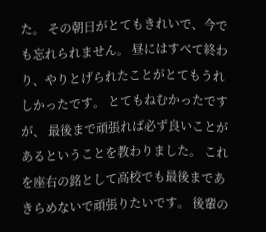た。 その朝日がとてもきれいで、今でも忘れられません。 昼にはすべて終わり、やりとげられたことがとてもうれしかったです。 とてもねむかったですが、 最後まで頑張れば必ず良いことがあるということを教わりました。 これを座右の銘として高校でも最後まであきらめないで頑張りたいです。 後輩の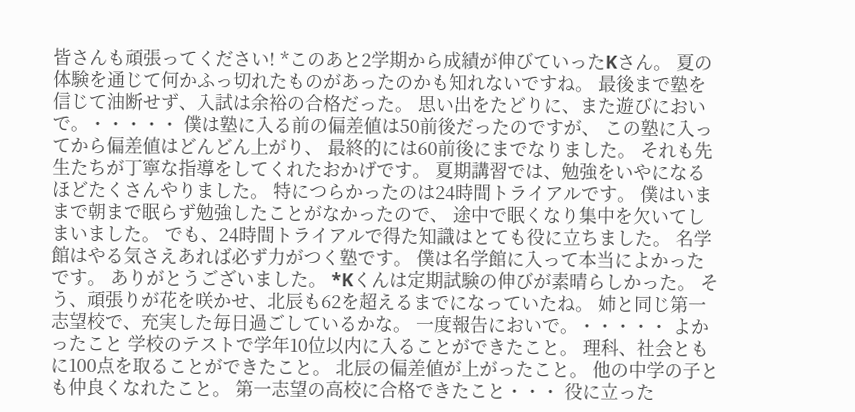皆さんも頑張ってください! *このあと2学期から成績が伸びていったKさん。 夏の体験を通じて何かふっ切れたものがあったのかも知れないですね。 最後まで塾を信じて油断せず、入試は余裕の合格だった。 思い出をたどりに、また遊びにおいで。・・・・・ 僕は塾に入る前の偏差値は50前後だったのですが、 この塾に入ってから偏差値はどんどん上がり、 最終的には60前後にまでなりました。 それも先生たちが丁寧な指導をしてくれたおかげです。 夏期講習では、勉強をいやになるほどたくさんやりました。 特につらかったのは24時間トライアルです。 僕はいままで朝まで眠らず勉強したことがなかったので、 途中で眠くなり集中を欠いてしまいました。 でも、24時間トライアルで得た知識はとても役に立ちました。 名学館はやる気さえあれば必ず力がつく塾です。 僕は名学館に入って本当によかったです。 ありがとうございました。 *Kくんは定期試験の伸びが素晴らしかった。 そう、頑張りが花を咲かせ、北辰も62を超えるまでになっていたね。 姉と同じ第一志望校で、充実した毎日過ごしているかな。 一度報告においで。・・・・・ よかったこと 学校のテストで学年10位以内に入ることができたこと。 理科、社会ともに100点を取ることができたこと。 北辰の偏差値が上がったこと。 他の中学の子とも仲良くなれたこと。 第一志望の高校に合格できたこと・・・ 役に立った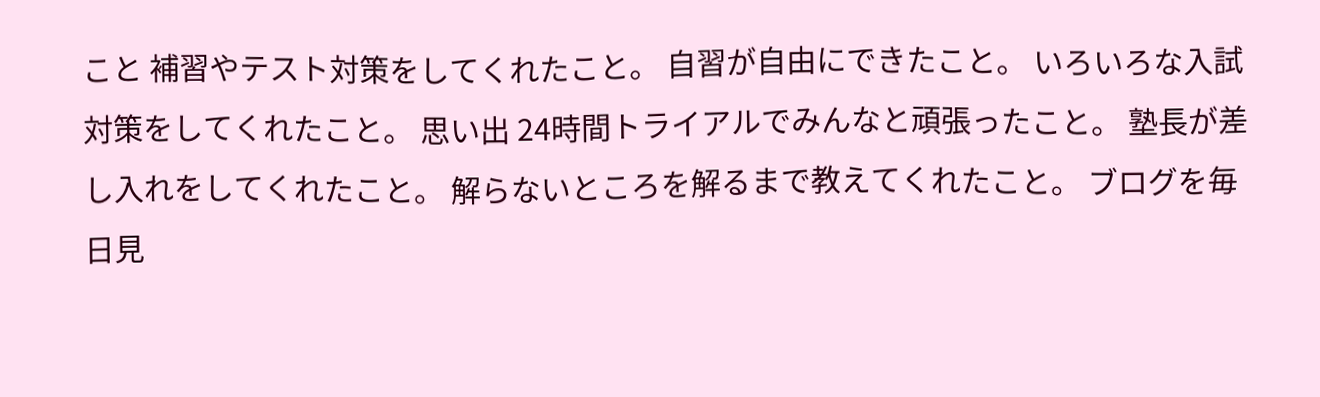こと 補習やテスト対策をしてくれたこと。 自習が自由にできたこと。 いろいろな入試対策をしてくれたこと。 思い出 24時間トライアルでみんなと頑張ったこと。 塾長が差し入れをしてくれたこと。 解らないところを解るまで教えてくれたこと。 ブログを毎日見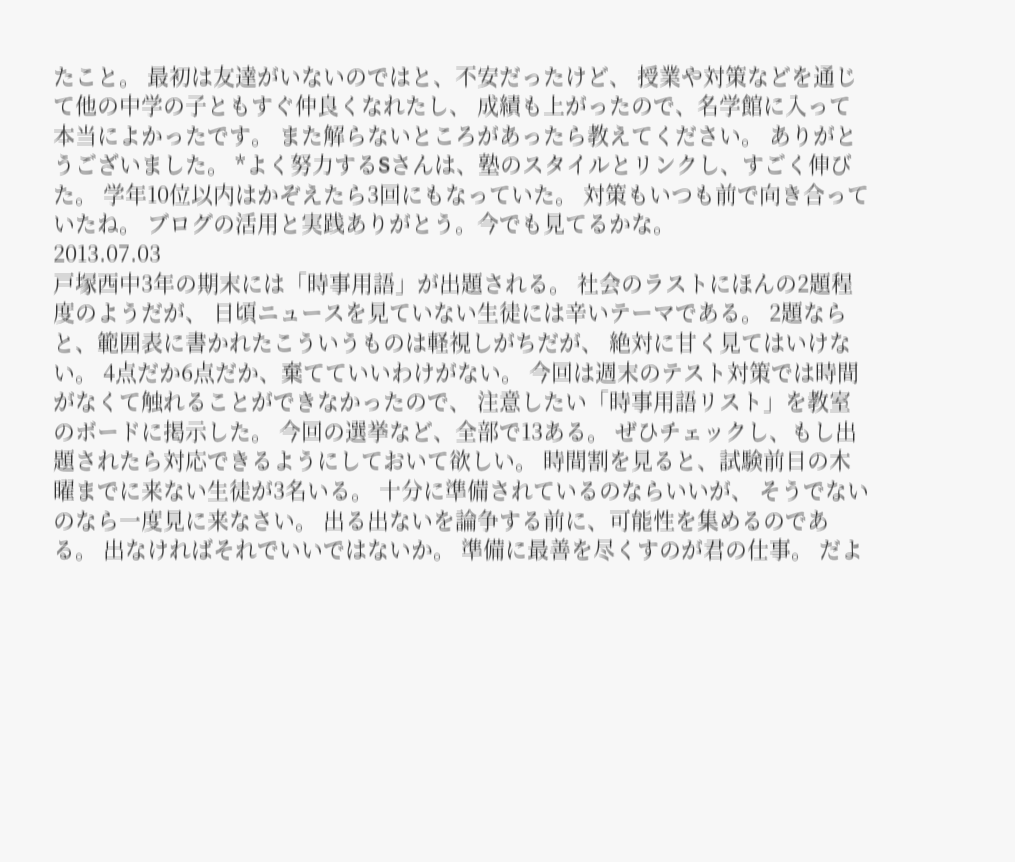たこと。 最初は友達がいないのではと、不安だったけど、 授業や対策などを通じて他の中学の子ともすぐ仲良くなれたし、 成績も上がったので、名学館に入って本当によかったです。 また解らないところがあったら教えてください。 ありがとうございました。 *よく努力するSさんは、塾のスタイルとリンクし、すごく伸びた。 学年10位以内はかぞえたら3回にもなっていた。 対策もいつも前で向き合っていたね。 ブログの活用と実践ありがとう。今でも見てるかな。
2013.07.03
戸塚西中3年の期末には「時事用語」が出題される。 社会のラストにほんの2題程度のようだが、 日頃ニュースを見ていない生徒には辛いテーマである。 2題ならと、範囲表に書かれたこういうものは軽視しがちだが、 絶対に甘く見てはいけない。 4点だか6点だか、棄てていいわけがない。 今回は週末のテスト対策では時間がなくて触れることができなかったので、 注意したい「時事用語リスト」を教室のボードに掲示した。 今回の選挙など、全部で13ある。 ぜひチェックし、もし出題されたら対応できるようにしておいて欲しい。 時間割を見ると、試験前日の木曜までに来ない生徒が3名いる。 十分に準備されているのならいいが、 そうでないのなら一度見に来なさい。 出る出ないを論争する前に、可能性を集めるのである。 出なければそれでいいではないか。 準備に最善を尽くすのが君の仕事。 だよ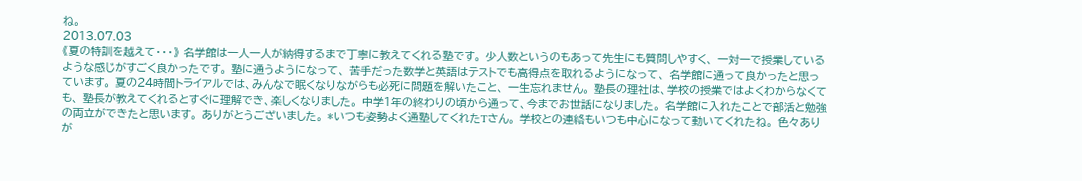ね。
2013.07.03
《夏の特訓を越えて・・・》 名学館は一人一人が納得するまで丁寧に教えてくれる塾です。 少人数というのもあって先生にも質問しやすく、 一対一で授業しているような感じがすごく良かったです。 塾に通うようになって、 苦手だった数学と英語はテストでも高得点を取れるようになって、 名学館に通って良かったと思っています。 夏の24時間トライアルでは、みんなで眠くなりながらも必死に問題を解いたこと、 一生忘れません。 塾長の理社は、学校の授業ではよくわからなくても、 塾長が教えてくれるとすぐに理解でき、楽しくなりました。 中学1年の終わりの頃から通って、今までお世話になりました。 名学館に入れたことで部活と勉強の両立ができたと思います。 ありがとうございました。 *いつも姿勢よく通塾してくれたTさん。 学校との連絡もいつも中心になって動いてくれたね。 色々ありが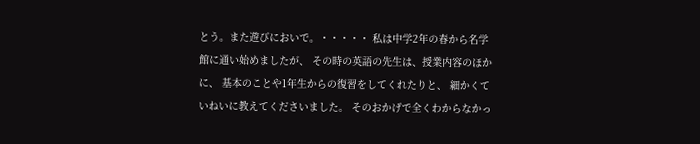とう。また遊びにおいで。・・・・・ 私は中学2年の春から名学館に通い始めましたが、 その時の英語の先生は、授業内容のほかに、 基本のことや1年生からの復習をしてくれたりと、 細かくていねいに教えてくださいました。 そのおかげで全くわからなかっ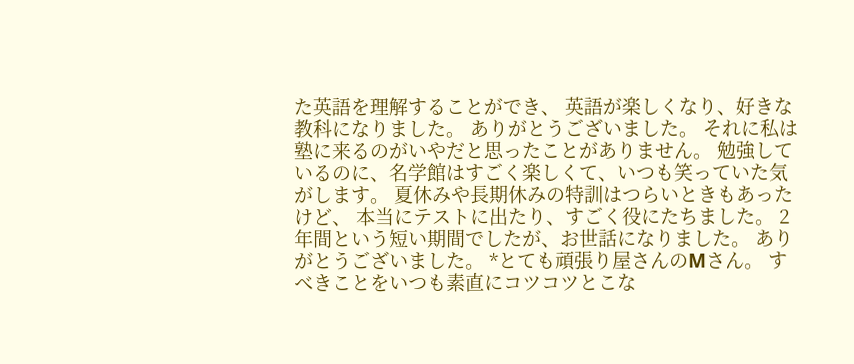た英語を理解することができ、 英語が楽しくなり、好きな教科になりました。 ありがとうございました。 それに私は塾に来るのがいやだと思ったことがありません。 勉強しているのに、名学館はすごく楽しくて、いつも笑っていた気がします。 夏休みや長期休みの特訓はつらいときもあったけど、 本当にテストに出たり、すごく役にたちました。 2年間という短い期間でしたが、お世話になりました。 ありがとうございました。 *とても頑張り屋さんのMさん。 すべきことをいつも素直にコツコツとこな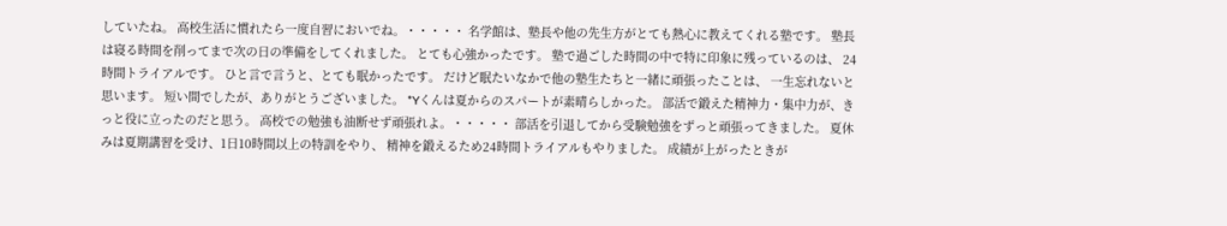していたね。 高校生活に慣れたら一度自習においでね。・・・・・ 名学館は、塾長や他の先生方がとても熱心に教えてくれる塾です。 塾長は寝る時間を削ってまで次の日の準備をしてくれました。 とても心強かったです。 塾で過ごした時間の中で特に印象に残っているのは、 24時間トライアルです。 ひと言で言うと、とても眠かったです。 だけど眠たいなかで他の塾生たちと一緒に頑張ったことは、 一生忘れないと思います。 短い間でしたが、ありがとうございました。 *Yくんは夏からのスパートが素晴らしかった。 部活で鍛えた精神力・集中力が、きっと役に立ったのだと思う。 高校での勉強も油断せず頑張れよ。・・・・・ 部活を引退してから受験勉強をずっと頑張ってきました。 夏休みは夏期講習を受け、1日10時間以上の特訓をやり、 精神を鍛えるため24時間トライアルもやりました。 成績が上がったときが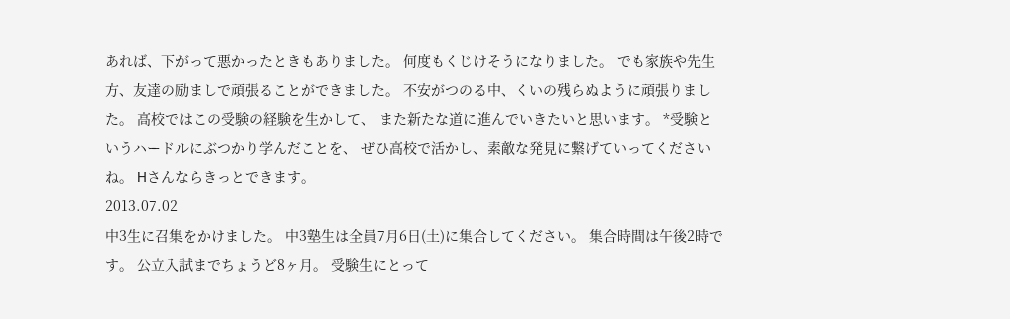あれば、下がって悪かったときもありました。 何度もくじけそうになりました。 でも家族や先生方、友達の励ましで頑張ることができました。 不安がつのる中、くいの残らぬように頑張りました。 高校ではこの受験の経験を生かして、 また新たな道に進んでいきたいと思います。 *受験というハードルにぶつかり学んだことを、 ぜひ高校で活かし、素敵な発見に繋げていってくださいね。 Hさんならきっとできます。
2013.07.02
中3生に召集をかけました。 中3塾生は全員7月6日(土)に集合してください。 集合時間は午後2時です。 公立入試までちょうど8ヶ月。 受験生にとって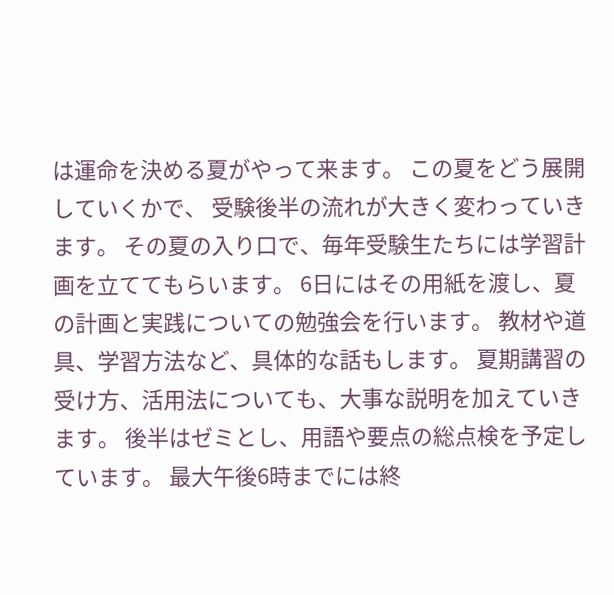は運命を決める夏がやって来ます。 この夏をどう展開していくかで、 受験後半の流れが大きく変わっていきます。 その夏の入り口で、毎年受験生たちには学習計画を立ててもらいます。 6日にはその用紙を渡し、夏の計画と実践についての勉強会を行います。 教材や道具、学習方法など、具体的な話もします。 夏期講習の受け方、活用法についても、大事な説明を加えていきます。 後半はゼミとし、用語や要点の総点検を予定しています。 最大午後6時までには終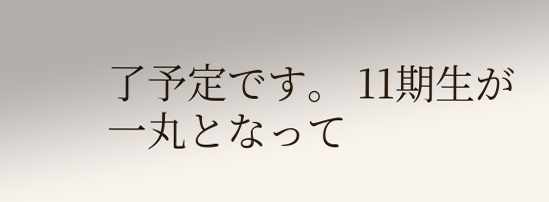了予定です。 11期生が一丸となって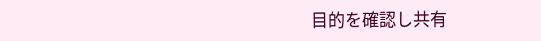目的を確認し共有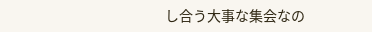し合う大事な集会なの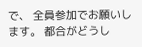で、 全員参加でお願いします。 都合がどうし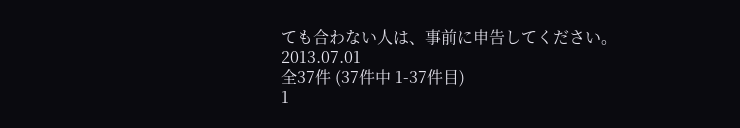ても合わない人は、事前に申告してください。
2013.07.01
全37件 (37件中 1-37件目)
1